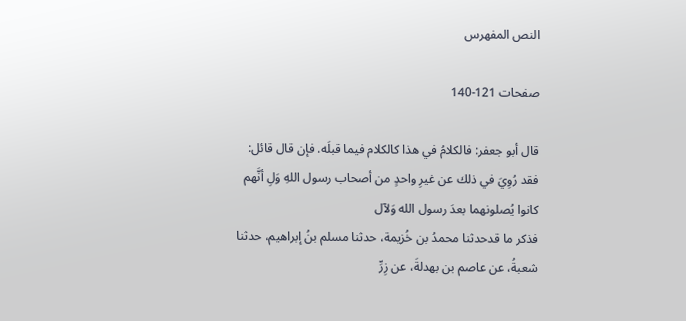النص المفهرس

صفحات 121-140

قال أبو جعفر: فالكلامُ في هذا كالكلام فيما قبلَه. فإن قال قائل:
فقد رُوِيَ في ذلك عن غيرِ واحدٍ من أصحاب رسول اللهِ وَلِ أنَّهم
كانوا يُصلونهما بعدَ رسول الله وَلآل
فذكر ما قدحدثنا محمدُ بن خُزيمة، حدثنا مسلم بنُ إبراهيم، حدثنا
شعبةُ، عن عاصم بن بهدلةَ، عن زِرِّ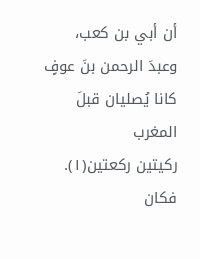أن أبي بن كعب، وعبدَ الرحمن بنَ عوفٍ كانا يُصليان قبلَ المغرب
رکیتین رکعتین(١).
فكان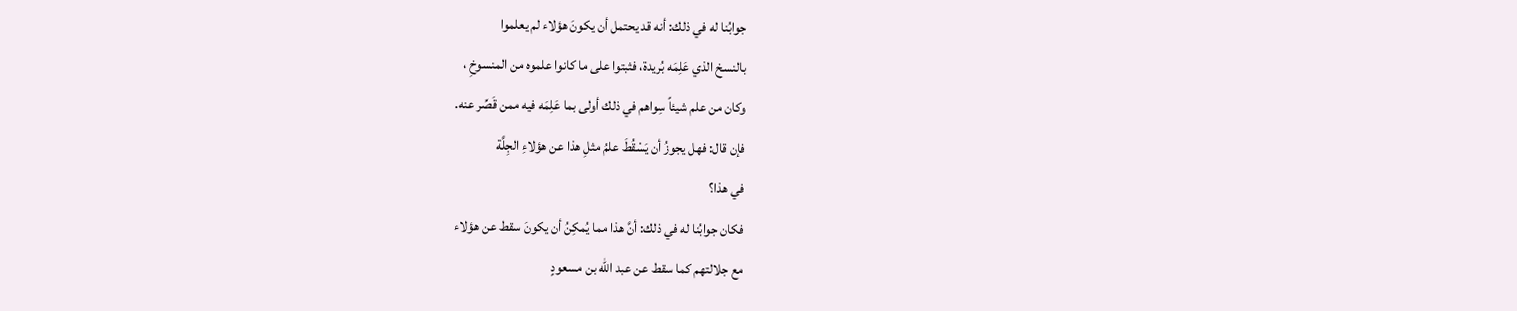جوابُنا له في ذلك: أنه قد يحتمل أن يكونَ هؤلاء لم يعلموا
بالنسخ الذي عَلِمَه بُريدة، فثبتوا على ما كانوا علموه من المنسوخِ ،
وكان من علم شيئاً سِواهم في ذلك أولى بما عَلِمَه فيه ممن قَصِّر عنه.
فإن قال: فهل يجوزُ أن يَسْقُطَ علمُ مثلِ هذا عن هؤلاءِ الجِلَّة
في هذا؟
فكان جوابُنا له في ذلك: أنَّ هذا مما يُمكِنُ أن يكونَ سقط عن هؤلاء
مع جلالتهم كما سقط عن عبد الله بن مسعودٍ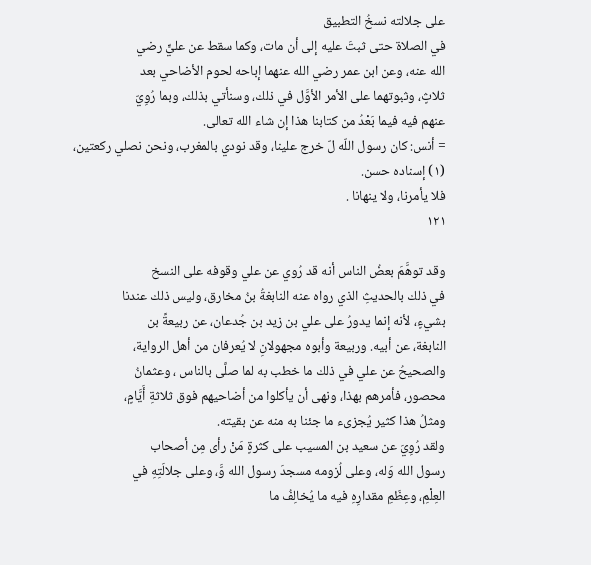على جلالته نسخُ التطبيق
في الصلاة حتى ثبتَ عليه إلى أن مات، وكما سقط عن عليٍّ رضي
الله عنه، وعن ابن عمر رضي الله عنهما إباحه لحوم الأضاحي بعد
ثلاثٍ، وثبوتهما على الأمر الأوَّل في ذلك، وسنأتي بذلك، وبما رُوِيّ
عنهم فيه فيما بَعْدُ من كتابنا هذا إن شاء الله تعالى.
= أنس: كان رسول اللّه لّ خرج علينا، وقد نودي بالمغرب، ونحن نصلي ركعتين،
(١) إسناده حسن.
فلا يأمرنا، ولا ينهانا .
١٢١

وقد توهَّمَ بعضُ الناس أنه قد رُوي عن علي وقوفه على النسخ
في ذلك بالحديثِ الذي رواه عنه النابغةُ بنُ مخارق، وليس ذلك عندنا
بشيءٍ، لأنه إنما يدورُ على علي بن زيد بن جُدعان، عن ربيعةً بن
النابغة، عن أبيه. وربيعة وأبوه مجهولانِ لا يُعرفان من أهل الرواية،
والصحيحُ عن علي في ذلك ما خطب به لما صلَّى بالناس ، وعثمانُ
محصور، فأمرهم بهذا، ونهى أن يأكلوا من أضاحيهم فوق ثلاثةِ أَيَّامٍ،
ومثلُ هذا كثير يُجزىء ما جئنا به منه عن بقيته.
ولقد رُوِيَ عن سعيد بن المسيب على كثرةٍ مَنْ رأى مِن أصحاب
رسول الله وَله، وعلى لُزومه مسجدَ رسول الله وَّ، وعلى جلالَتِهِ في
العِلْمِ، وعِظَمِ مقدارِهِ فيه ما يُخالِفُ ما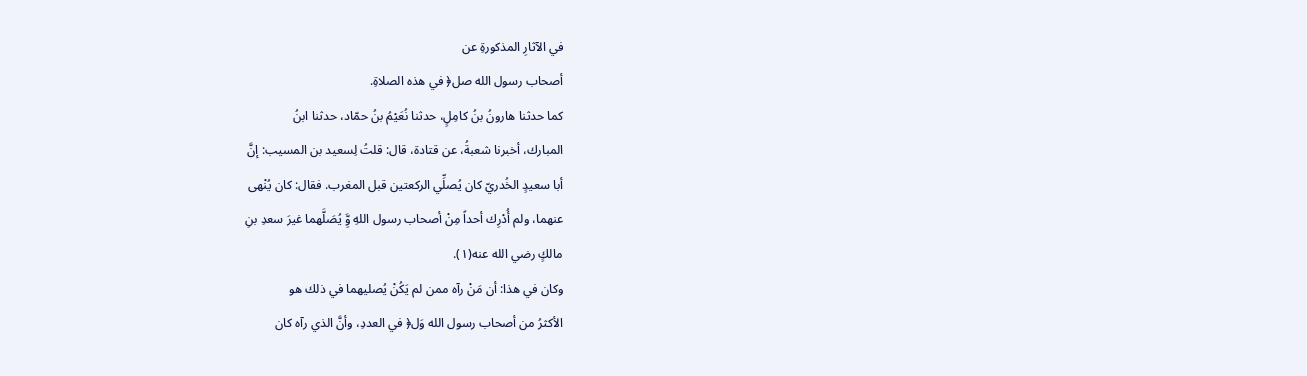في الآثارِ المذكورةِ عن
أصحاب رسول الله صل﴿ في هذه الصلاةِ.
كما حدثنا هارونُ بنُ كامِلٍ، حدثنا نُعَيْمُ بنُ حمّاد، حدثنا ابنُ
المبارك، أخبرنا شعبةُ، عن قتادة، قال: قلتُ لِسعيد بن المسيب: إنَّ
أبا سعيدٍ الخُدريّ كان يُصلِّي الركعتين قبل المغرب. فقال: كان يُنْھی
عنهما، ولم أُدْرِك أحداً مِنْ أصحاب رسول اللهِ وَِّ يُصَلَّهما غيرَ سعدِ بنِ
مالكٍ رضي الله عنه(١).
وكان في هذا: أن مَنْ رآه ممن لم يَكُنْ يُصليهما في ذلك هو
الأكثرُ من أصحاب رسول الله وَل﴿ في العددِ، وأنَّ الذي رآه كان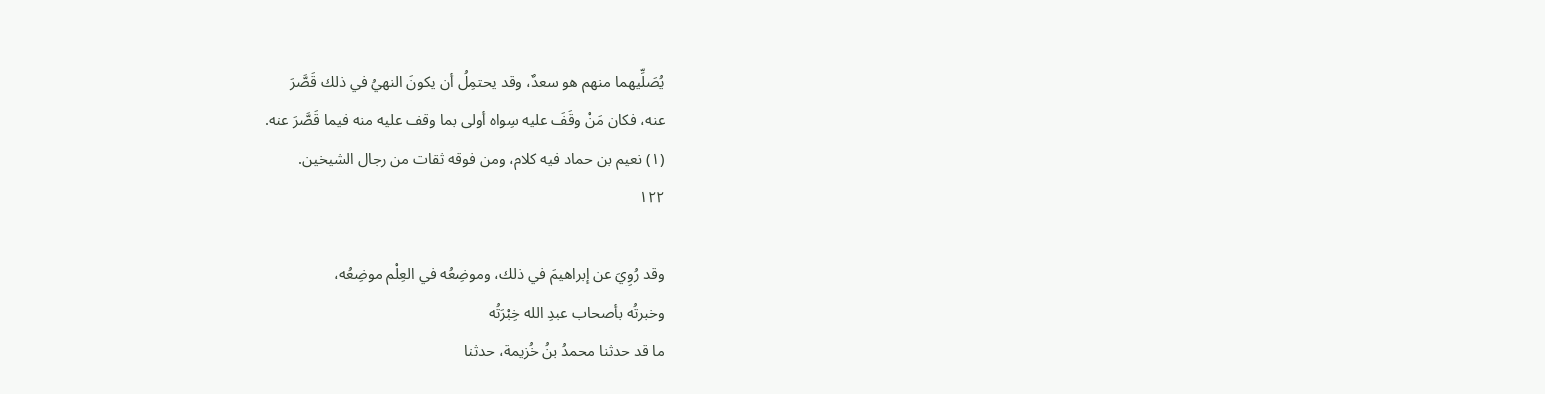يُصَلِّيهما منهم هو سعدٌ، وقد يحتمِلُ أن يكونَ النهيُ في ذلك قَصَّرَ
عنه، فكان مَنْ وقَفَ عليه سِواه أولى بما وقف عليه منه فيما قَصَّرَ عنه.
(١) نعيم بن حماد فيه كلام، ومن فوقه ثقات من رجال الشيخين.
١٢٢

وقد رُوِيَ عن إبراهيمَ في ذلك، وموضِعُه في العِلْم موضِعُه،
وخبرتُه بأصحاب عبدِ الله خِبْرَتُه
ما قد حدثنا محمدُ بنُ خُزیمة، حدثنا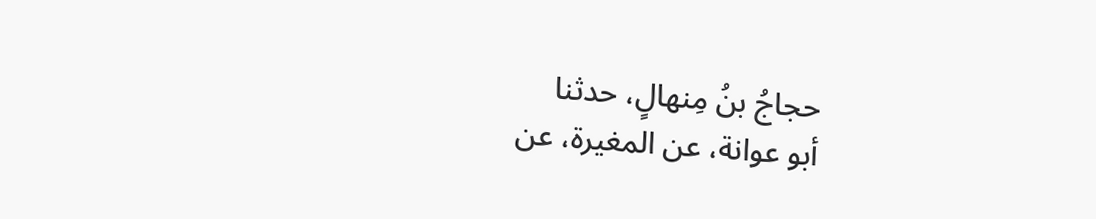حجاجُ بنُ مِنهالٍ، حدثنا
أبو عوانة، عن المغيرة، عن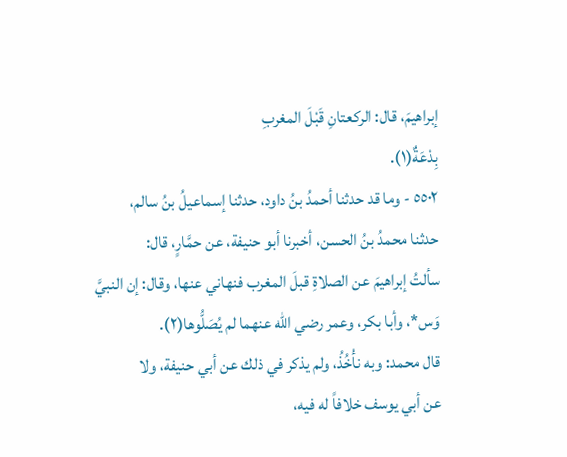إبراهيمَ، قال: الركعتانِ قَبْلَ المغربِ
بِدْعَةٌ(١).
٥٥٠٢ - وما قد حدثنا أحمدُ بنُ داود، حدثنا إسماعيلُ بنُ سالم،
حدثنا محمدُ بنُ الحسن، أخبرنا أبو حنيفة، عن حمَّارٍ، قال:
سألتُ إبراهيمَ عن الصلاةِ قبلَ المغرب فنهاني عنها، وقال: إن النبيَّ
وَس*، وأبا بكر، وعمر رضي الله عنهما لم يُصَلُّوها(٢).
قال محمد: وبه نأْخُذُ، ولم يذكر في ذلك عن أبي حنيفة، ولا
عن أبي يوسف خلافاً له فيه،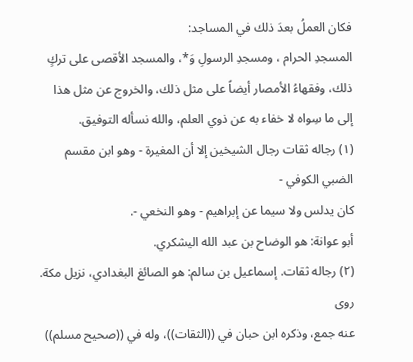فكان العملُ بعدَ ذلك في المساجد:
المسجدِ الحرام ، ومسجدِ الرسولِ وَ*، والمسجد الأقصى على تركٍ
ذلك، وفقهاءُ الأمصار أيضاً على مثل ذلك، والخروج عن مثل هذا
إلى ما سِواه لا خفاء به عن ذوي العلم، والله نسأله التوفيق.
(١) رجاله ثقات رجال الشيخين إلا أن المغيرة - وهو ابن مقسم الضبي الكوفي -
كان يدلس ولا سيما عن إبراهيم - وهو النخعي -.
أبو عوانة: هو الوضاح بن عبد الله اليشكري.
(٢) رجاله ثقات. إسماعيل بن سالم: هو الصائغ البغدادي، نزيل مكة. روى
عنه جمع، وذكره ابن حبان في ((الثقات))، وله في ((صحيح مسلم))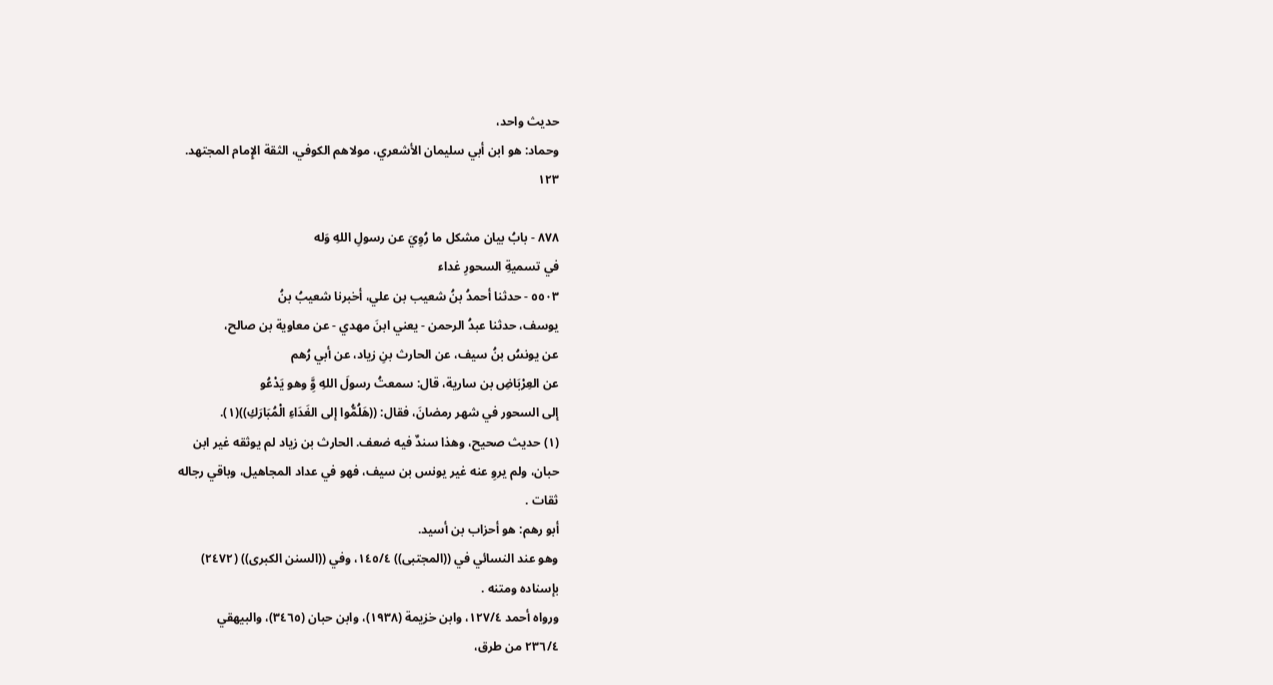حديث واحد،
وحماد: هو ابن أبي سليمان الأشعري، مولاهم الكوفي، الثقة الإِمام المجتهد.
١٢٣

٨٧٨ - بابُ بيان مشكل ما رُوِيَ عن رسولِ اللهِ وَله
في تسميةِ السحورِ غداء
٥٥٠٣ - حدثنا أحمدُ بنُ شعيب بن علي، أخبرنا شعيبُ بنُ
يوسف، حدثنا عبدُ الرحمن - يعني ابنَ مهدي - عن معاوية بن صالح،
عن يونسُ بنُ سيف، عن الحارث بنِ زياد، عن أبي رُهم
عن العِرْبَاضِ بن سارية، قال: سمعتُ رسولَ اللهِ وَِّ وهو يَدْعُو
إلى السحور في شهر رمضانَ، فقال: ((هَلُمُّوا إلى الغَدَاءِ الْمُبَارَكِ))(١).
(١) حديث صحيح، وهذا سندٌ فيه ضعف. الحارث بن زياد لم يوثقه غير ابن
حبان، ولم يروِ عنه غير يونس بن سيف، فهو في عداد المجاهيل، وباقي رجاله
ثقات .
أبو رهم: هو أحزاب بن أسيد.
وهو عند النسائي في ((المجتبى)) ١٤٥/٤، وفي ((السنن الكبرى)) (٢٤٧٢)
بإسناده ومتنه .
ورواه أحمد ١٢٧/٤، وابن خزيمة (١٩٣٨)، وابن حبان (٣٤٦٥)، والبيهقي
٢٣٦/٤ من طرق،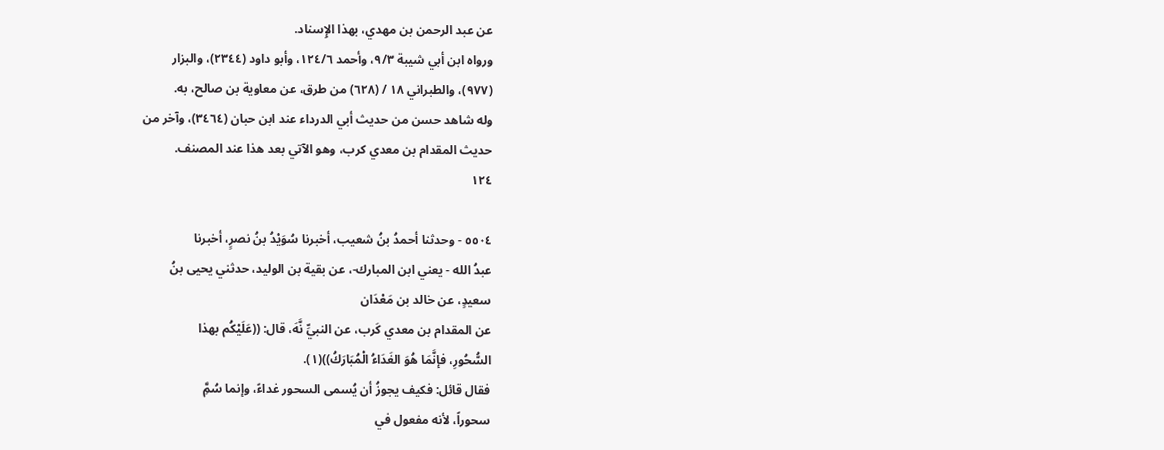عن عبد الرحمن بن مهدي، بهذا الإِسناد.
ورواه ابن أبي شيبة ٩/٣، وأحمد ١٢٤/٦، وأبو داود (٢٣٤٤)، والبزار
(٩٧٧)، والطبراني ١٨ / (٦٢٨) من طرق، عن معاوية بن صالح، به.
وله شاهد حسن من حديث أبي الدرداء عند ابن حبان (٣٤٦٤)، وآخر من
حديث المقدام بن معدي كرب، وهو الآتي بعد هذا عند المصنف.
١٢٤

٥٥٠٤ - وحدثنا أحمدُ بنُ شعيب، أخبرنا سُوَيْدُ بنُ نصرٍ، أخبرنا
عبدُ الله - يعني ابن المبارك-، عن بقية بن الوليد، حدثني يحيى بنُ
سعيدٍ، عن خالد بن مَعْدَان
عن المقدام بن معدي كَرب، عن النبيِّ نَّهَ، قال: ((عَلَيْكُم بهذا
السُّحُورِ، فإنَّمَا هُوَ الغَدَاءُ الْمُبَارَكُ))(١).
فقال قائل: فكيف يجوزُ أن يُسمى السحور غداءً، وإنما سُمَِّ
سحوراً، لأنه مفعول في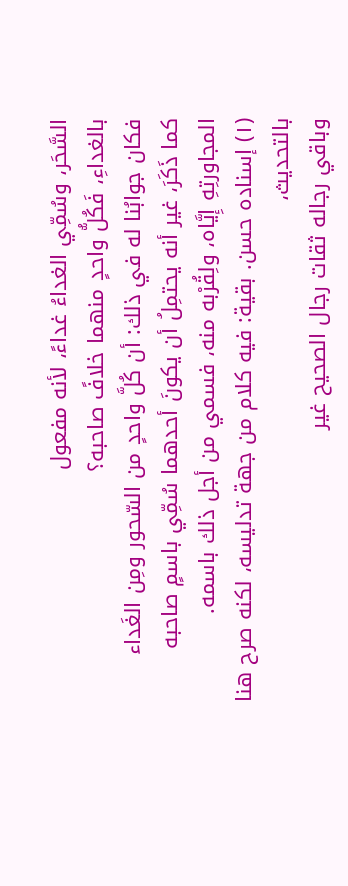السَّحَر، وسُمِّي الغداءُ غداءً، لأنه مفعول
بالغداءِ، فَكُلُّ واحدٍ منهما خلافً صاحبه؟
فكان جوابُنا له في ذلك: أن كُلَّ واحدٍ من السّحور ومِن الغَداء
كما ذَكَرَ، غير أنه يحتمِلُ أن يكونَ أحدهما سُمِّي باسمٍ صاحبه
المجاورتِهِ إِيَّاه، ولِقُرْبه منه، فسمي من أجل ذلك باسمه.
(١) إسناده حسن. بقية: فيه كلام من جهة تدليسه، لكنه صرح هنا بالتحديث،
وباقي رجاله ثقات رجال الصحيح غير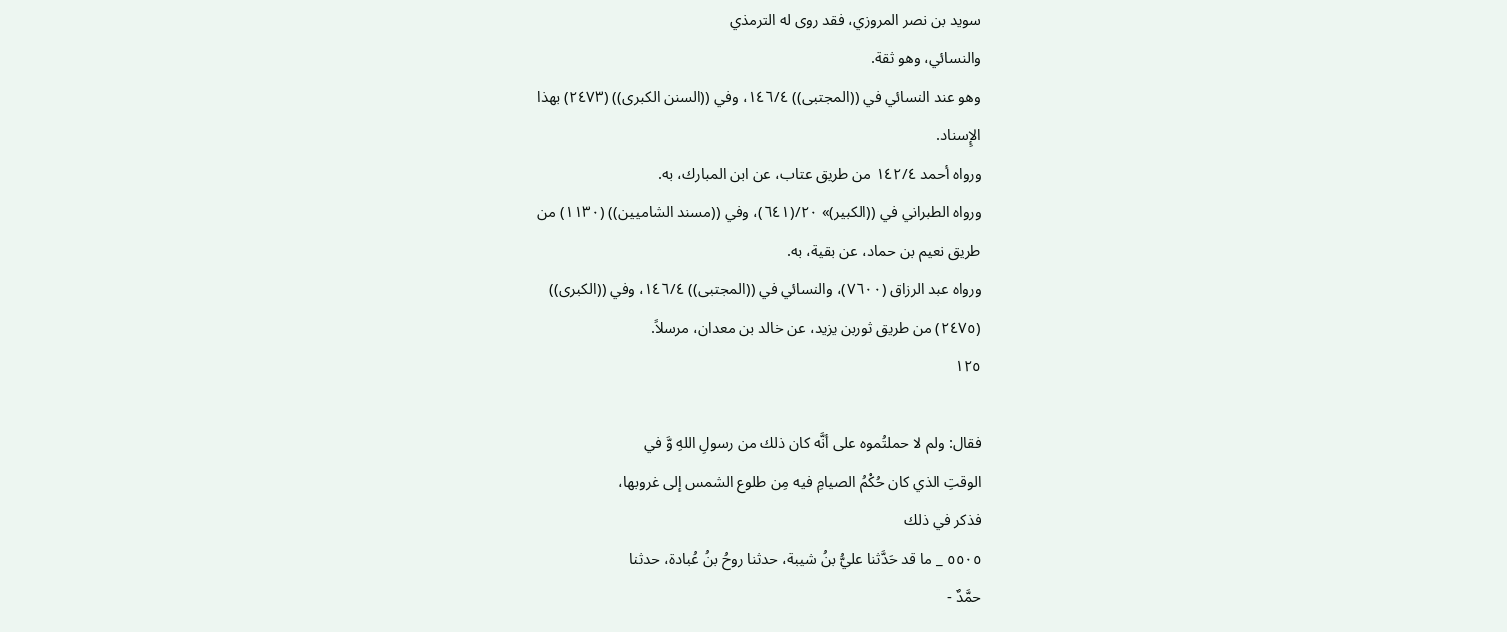سويد بن نصر المروزي، فقد روى له الترمذي
والنسائي، وهو ثقة.
وهو عند النسائي في ((المجتبى)) ١٤٦/٤، وفي ((السنن الكبرى)) (٢٤٧٣) بهذا
الإِسناد.
ورواه أحمد ١٤٢/٤ من طريق عتاب، عن ابن المبارك، به.
ورواه الطبراني في ((الكبير)» ٢٠/(٦٤١)، وفي ((مسند الشاميين)) (١١٣٠) من
طريق نعيم بن حماد، عن بقية، به.
ورواه عبد الرزاق (٧٦٠٠)، والنسائي في ((المجتبى)) ١٤٦/٤، وفي ((الكبرى))
(٢٤٧٥) من طريق ثوربن يزيد، عن خالد بن معدان، مرسلاً.
١٢٥

فقال: ولم لا حملتُموه على أنَّه كان ذلك من رسولِ اللهِ وَّ في
الوقتِ الذي كان حُكْمُ الصيامِ فيه مِن طلوع الشمس إلى غروبها،
فذكر في ذلك
٥٥٠٥ _ ما قد حَدَّثنا عليُّ بنُ شيبة، حدثنا روحُ بنُ عُبادة، حدثنا
حمَّدٌ -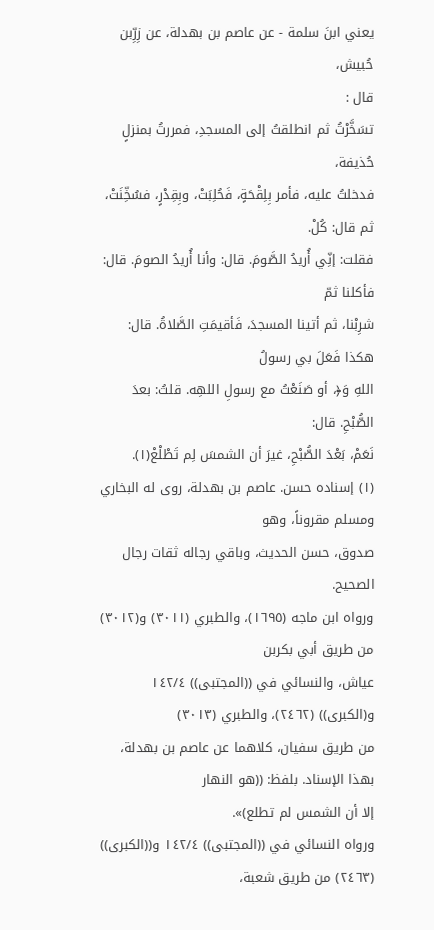يعني ابنَ سلمة - عن عاصم بن بهدلة، عن زِرِّبن حُبیش،
قال :
تسَخَّرْتُ ثم انطلقتُ إلى المسجدِ، فمررتُ بمنزلٍ حُذيفة،
فدخلتُ عليه، فأمر بِلِقْحَةٍ، فَحُلِبَتْ، وبِقِدْرٍ، فسُخِّنَتْ، ثم قال: كُلْ.
فقلت: إنِّي أُريدُ الصَّومَ. قال: وأنا أُريدُ الصومَ. قال: فأكلنا ثمّ
شرِبْنا، ثم أتينا المسجدَ، فَأقيمَتِ الصَّلاةُ. قال: هكذا فَعَلَ بي رسولُ
اللهِ وَ﴿، أو صَنَعْتُ مع رسولِ اللهِه. قلتُ: بعدَ الصُّبْحِ. قال:
نَعَمْ، بَعْدَ الصُّبْحِ، غيرَ أن الشمسَ لِم تَطْلْعْ(١).
(١) إسناده حسن. عاصم بن بهدلة، روى له البخاري ومسلم مقروناً، وهو
صدوق، حسن الحديث، وباقي رجاله ثقات رجال الصحيح.
ورواه ابن ماجه (١٦٩٥)، والطبري (٣٠١١) و(٣٠١٢) من طريق أبي بكربن
عياش، والنسائي في ((المجتبى)) ١٤٢/٤ و(الكبرى)) (٢٤٦٢)، والطبري (٣٠١٣)
من طريق سفيان، كلاهما عن عاصم بن بهدلة، بهذا الإسناد. بلفظ: ((هو النهار
إلا أن الشمس لم تطلع)».
ورواه النسائي في ((المجتبى)) ١٤٢/٤ و((الكبرى)) (٢٤٦٣) من طريق شعبة،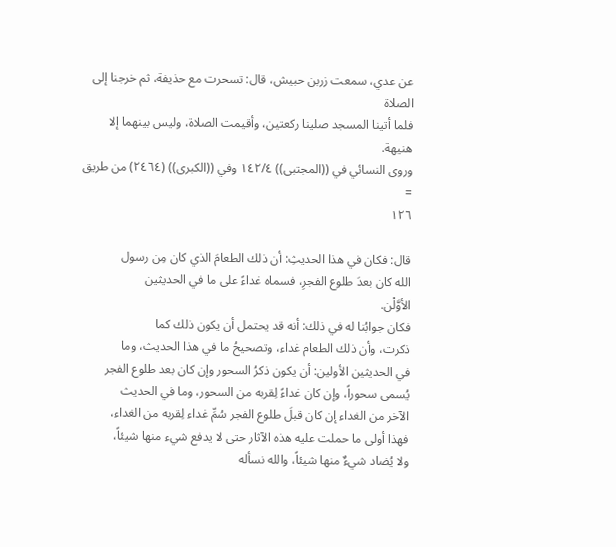عن عدي، سمعت زربن حبيش، قال: تسحرت مع حذيفة، ثم خرجنا إلى الصلاة
فلما أتينا المسجد صلينا ركعتين، وأقيمت الصلاة، وليس بينهما إلا هنيهة.
وروى النسائي في ((المجتبى)) ١٤٢/٤ وفي ((الكبرى)) (٢٤٦٤) من طريق =
١٢٦

قال: فكان في هذا الحديثِ: أن ذلك الطعامَ الذي كان مِن رسول
الله كان بعدَ طلوع الفجرِ، فسماه غداءً على ما في الحديثين
الأوَّلْن.
فكان جوابُنا له في ذلك: أنه قد يحتمل أن يكون ذلك كما
ذكرت، وأن ذلك الطعام غداء، وتصحيحُ ما في هذا الحديث، وما
في الحديثين الأولين: أن يكون ذكرُ السحور وإن كان بعد طلوع الفجر
يُسمى سحوراً، وإن كان غداءً لِقربه من السحور، وما في الحديث
الآخر من الغداء إن كان قبلَ طلوع الفجر سُمِّ غداء لِقربه من الغداء،
فهذا أولى ما حملت عليه هذه الآثار حتى لا يدفع شيء منها شيئاً،
ولا يُضاد شيءٌ منها شيئاً، والله نسأله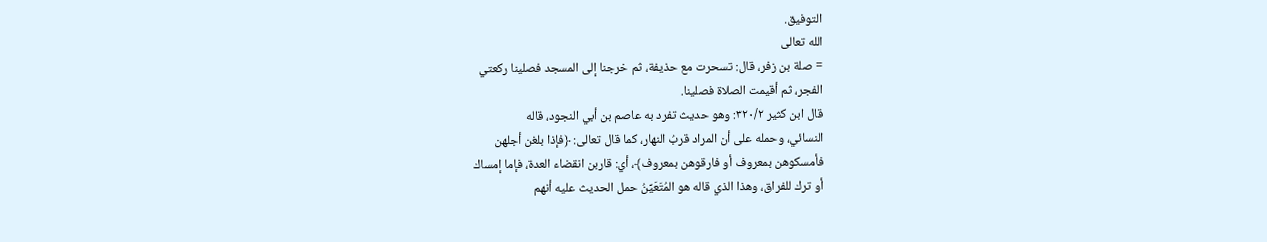التوفيق.
الله تعالى
= صلة بن زفر، قال: تسحرت مع حذيفة، ثم خرجنا إلى المسجد فصلينا ركعتي
الفجر، ثم أقيمت الصلاة فصلينا.
قال ابن كثير ٣٢٠/٢: وهو حديث تفرد به عاصم بن أبي النجود، قاله
النسائي، وحمله على أن المراد قربُ النهار، كما قال تعالى: ﴿فإذا بلغن أجلهن
فأمسكوهن بمعروف أو فارقوهن بمعروف﴾، أي: قاربن انقضاء العدة، فإما إمساك
أو ترك للفراق، وهذا الذي قاله هو المُتَعَيِّنُ حمل الحديث عليه أنهم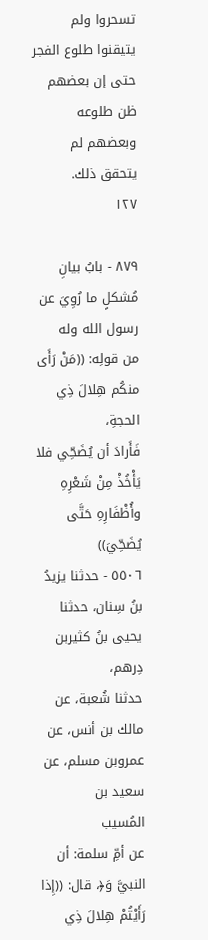تسحروا ولم
يتيقنوا طلوع الفجر حتى إن بعضهم ظن طلوعه وبعضهم لم يتحقق ذلك.
١٢٧

٨٧٩ - بابُ بيانِ مُشكلٍ ما رُوِيَ عن رسول الله وله
من قولِه: ((مَنْ رَأَى منكُم هِلالَ ذِي الحجةِ،
فَأَرادَ أن يُضَحِّي فلا يَأْخُذْ مِنْ شَعْرِهِ
وأُظْفَارِهِ حَتَّى يُضَحِّيَ))
٥٥٠٦ - حدثنا يزيدُ بنُ سِنان، حدثنا يحيى بنُ كثيربن دِرهم،
حدثنا شُعبة، عن مالك بن أنس، عن عمروبن مسلم، عن سعيد بن
المُسیب
عن أمِّ سلمة: أن النبيَّ وَ﴿، قال: ((إِذا رَأَيْتُمْ هِلالَ ذِي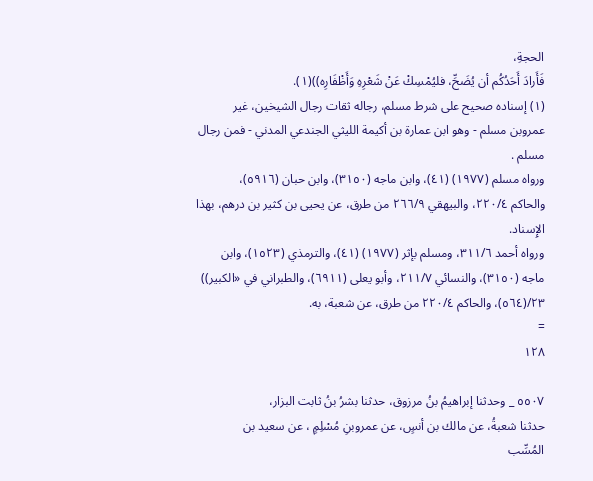الحجةِ،
فَأَرادَ أَحَدُكُم أن يُضَحِّ، فليُمْسِكْ عَنْ شَعْرِهِ وَأَظْفَارِه))(١).
(١) إسناده صحيح على شرط مسلم، رجاله ثقات رجال الشيخين، غير
عمروبن مسلم - وهو ابن عمارة بن أكيمة الليثي الجندعي المدني - فمن رجال
مسلم .
ورواه مسلم (١٩٧٧) (٤١)، وابن ماجه (٣١٥٠)، وابن حبان (٥٩١٦)،
والحاكم ٢٢٠/٤، والبيهقي ٢٦٦/٩ من طرق، عن يحيى بن كثير بن درهم، بهذا
الإِسناد.
ورواه أحمد ٣١١/٦، ومسلم بإثر (١٩٧٧) (٤١)، والترمذي (١٥٢٣)، وابن
ماجه (٣١٥٠)، والنسائي ٢١١/٧، وأبو يعلى (٦٩١١)، والطبراني في «الكبير))
٢٣/(٥٦٤)، والحاكم ٢٢٠/٤ من طرق، عن شعبة، به.
=
١٢٨

٥٥٠٧ _ وحدثنا إبراهيمُ بنُ مرزوق، حدثنا بشرُ بنُ ثابت البزار،
حدثنا شعبةُ، عن مالك بن أنسٍ، عن عمروبنِ مُسْلِمٍ ، عن سعيد بن
المُسِّب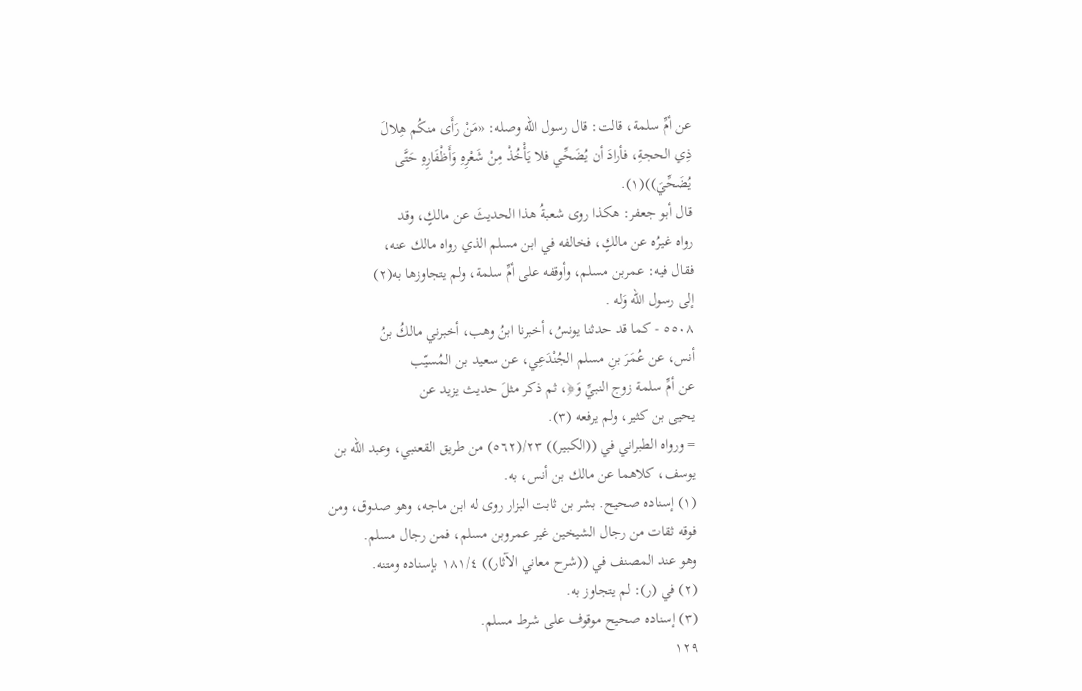عن أمِّ سلمة، قالت: قال رسول الله وصله: «مَنْ رَأَى منكُم هِلالَ
ذِي الحجةِ، فأرادَ أن يُضَحِّي فلا يَأْخُذْ مِنْ شَعْرِهِ وَأَظْفَارِهِ حَتَّى
يُضَحِّيَ))(١).
قال أبو جعفر: هكذا روى شعبةُ هذا الحديثَ عن مالكٍ، وقد
رواه غيرُه عن مالكٍ، فخالفه في ابن مسلم الذي رواه مالك عنه،
فقال فيه: عمربن مسلم، وأوقفه على أمِّ سلمة، ولم يتجاوزها به(٢)
إلى رسول الله وَله .
٥٥٠٨ - كما قد حدثنا يونسُ، أخبرنا ابنُ وهب، أخبرني مالكُ بنُ
أنس، عن عُمَرَ بنِ مسلم الجُنْدَعِي، عن سعيد بن المُسيّب
عن أمِّ سلمة زوج النبيِّ وَ﴿، ثم ذكر مثلَ حديث يزيد عن
يحيى بن كثير، ولم يرفعه (٣).
= ورواه الطبراني في ((الكبير)) ٢٣/(٥٦٢) من طريق القعنبي، وعبد الله بن
يوسف، كلاهما عن مالك بن أنس، به.
(١) إسناده صحيح. بشر بن ثابت البزار روى له ابن ماجه، وهو صدوق، ومن
فوقه ثقات من رجال الشيخين غير عمروبن مسلم، فمن رجال مسلم.
وهو عند المصنف في ((شرح معاني الآثار)) ١٨١/٤ بإسناده ومتنه.
(٢) في (ر): لم يتجاوز به.
(٣) إسناده صحيح موقوف على شرط مسلم.
١٢٩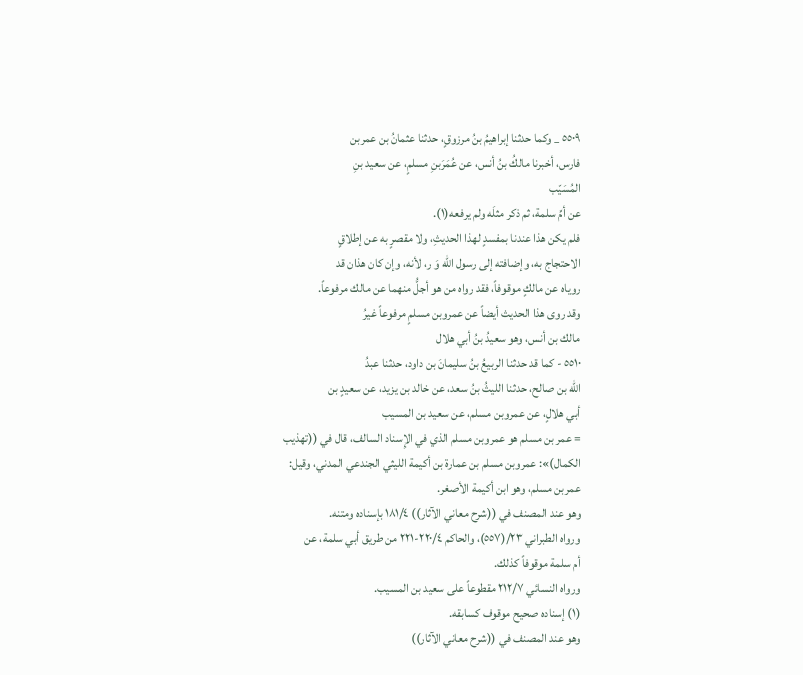٥٥٠٩ _ وكما حدثنا إبراهيمُ بنُ مرزوقٍ، حدثنا عثمانُ بن عمربن
فارس، أخبرنا مالكُ بنُ أنس، عن عُمَرَبنِ مسلمٍ، عن سعيد بنِ
المُسَيّب
عن أمِّ سلمة، ثم ذكر مثلَه ولم يرفعه(١).
فلم يكن هذا عندنا بمفسدٍ لهذا الحديثِ، ولا مقصرٍ به عن إطلاقٍ
الاحتجاج به، وإضافته إلى رسول الله وَ ر، لأنه، وإن كان هذان قد
روياه عن مالكٍ موقوفاً، فقد رواه من هو أجلُّ منهما عن مالك مرفوعاً.
وقد روى هذا الحديث أيضاً عن عمروبن مسلمٍ مرفوعاً غيرُ
مالك بن أنس، وهو سعيدُ بنُ أبي هلال
٥٥١٠ - كما قد حدثنا الربيعُ بنُ سليمانَ بن داود، حدثنا عبدُ
الله بن صالح، حدثنا الليثُ بنُ سعد، عن خالد بن يزيد، عن سعيدٍ بن
أبي هلالٍ، عن عمروبن مسلم، عن سعيد بن المسيب
= عمر بن مسلم هو عمروبن مسلم الذي في الإِسناد السالف، قال في ((تهذيب
الكمال)»: عمروبن مسلم بن عمارة بن أكيمة الليثي الجندعي المدني، وقيل:
عمربن مسلم، وهو ابن أكيمة الأصغر.
وهو عند المصنف في ((شرح معاني الآثار)) ١٨١/٤ بإسناده ومتنه.
ورواه الطبراني ٢٣/(٥٥٧)، والحاكم ٢٢٠/٤-٢٢١ من طريق أبي سلمة، عن
أم سلمة موقوفاً كذلك.
ورواه النسائي ٢١٢/٧ مقطوعاً على سعيد بن المسيب.
(١) إسناده صحيح موقوف كسابقه.
وهو عند المصنف في ((شرح معاني الآثار))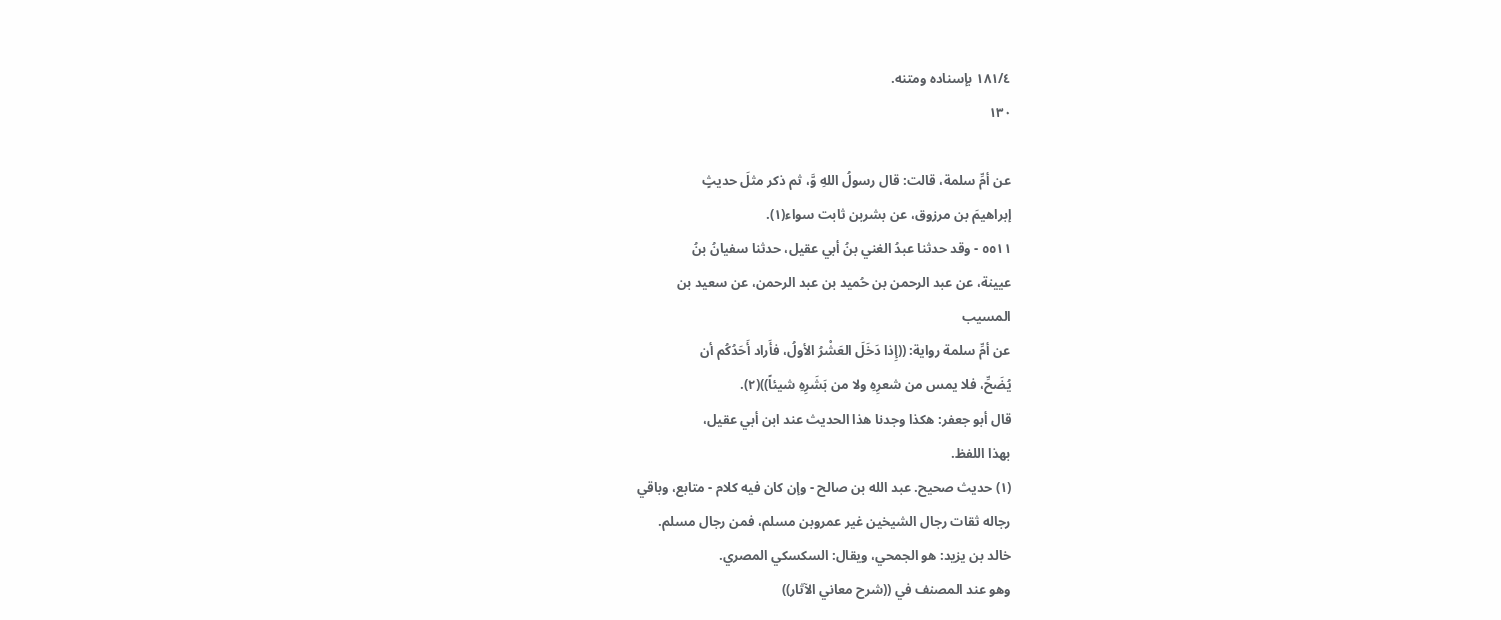١٨١/٤ بإسناده ومتنه.
١٣٠

عن أمِّ سلمة، قالت: قال رسولُ اللهِ وَّ، ثم ذكر مثلَ حديثٍ
إبراهيمَ بن مرزوق، عن بشربن ثابت سواء(١).
٥٥١١ - وقد حدثنا عبدُ الغني بنُ أبي عقيل، حدثنا سفيانُ بنُ
عيينة، عن عبد الرحمن بن حُميد بن عبد الرحمن، عن سعيد بن
المسیب
عن أمِّ سلمة رواية: ((إِذا دَخَلَ العَشْرُ الأولُ، فأَراد أَحَدُكُم أن
يُضَحِّ، فلا يمس من شعرِهِ ولا من بَشَرِهِ شيئاً))(٢).
قال أبو جعفر: هكذا وجدنا هذا الحديث عند ابن أبي عقيل،
بهذا اللفظ.
(١) حديث صحيح. عبد الله بن صالح - وإن كان فيه كلام - متابع، وباقي
رجاله ثقات رجال الشيخين غير عمروبن مسلم، فمن رجال مسلم.
خالد بن يزيد: هو الجمحي، ويقال: السكسكي المصري.
وهو عند المصنف في ((شرح معاني الآثار))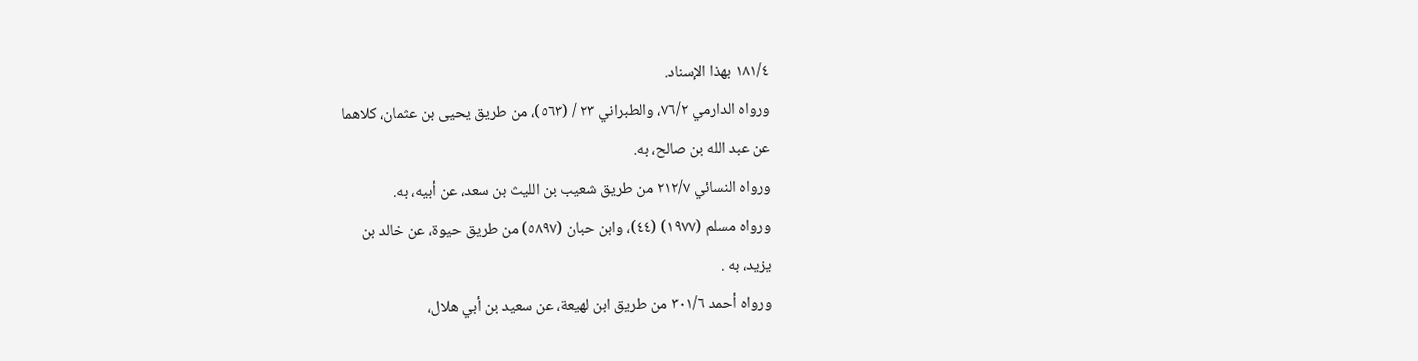١٨١/٤ بهذا الإسناد.
ورواه الدارمي ٧٦/٢، والطبراني ٢٣ / (٥٦٣)، من طريق يحيى بن عثمان، كلاهما
عن عبد الله بن صالح، به.
ورواه النسائي ٢١٢/٧ من طريق شعيب بن الليث بن سعد، عن أبيه، به.
ورواه مسلم (١٩٧٧) (٤٤)، وابن حبان (٥٨٩٧) من طريق حيوة، عن خالد بن
يزيد، به .
ورواه أحمد ٣٠١/٦ من طريق ابن لهيعة، عن سعيد بن أبي هلال،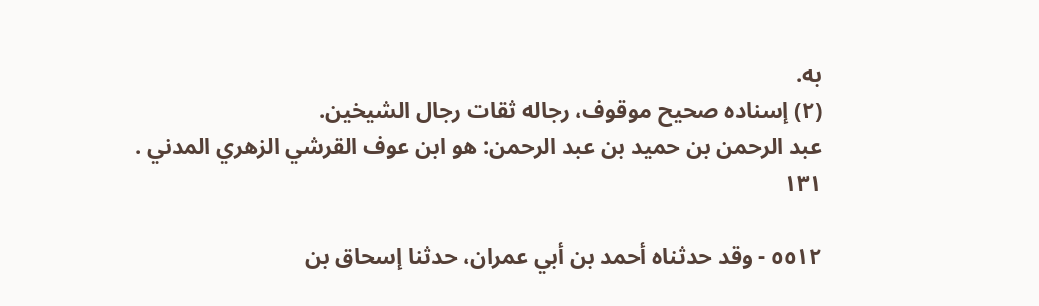به.
(٢) إسناده صحيح موقوف، رجاله ثقات رجال الشيخين.
عبد الرحمن بن حميد بن عبد الرحمن: هو ابن عوف القرشي الزهري المدني .
١٣١

٥٥١٢ - وقد حدثناه أحمد بن أبي عمران، حدثنا إسحاق بن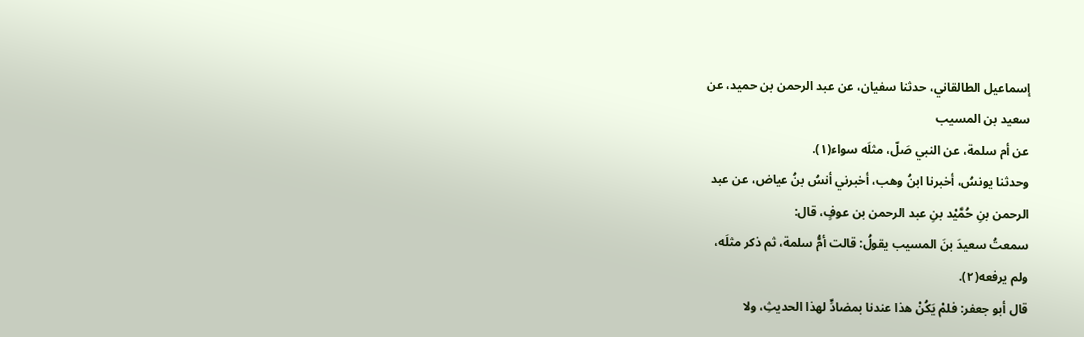إسماعيل الطالقاني، حدثنا سفيان، عن عبد الرحمن بن حميد، عن
سعيد بن المسيب
عن أم سلمة، عن النبي صَلّ، مثلَه سواء(١).
وحدثنا يونسُ، أخبرنا ابنُ وهب، أخبرني أنسُ بنُ عياض، عن عبد
الرحمن بنِ حُمَّيْد بنِ عبد الرحمن بن عوفٍ، قال:
سمعتُ سعيدَ بنَ المسيب يقولُ: قالت أمُّ سلمة، ثم ذكر مثلَه،
ولم يرفعه(٢).
قال أبو جعفر: فلمْ يَكُنْ هذا عندنا بمضادٍّ لهذا الحديثِ، ولا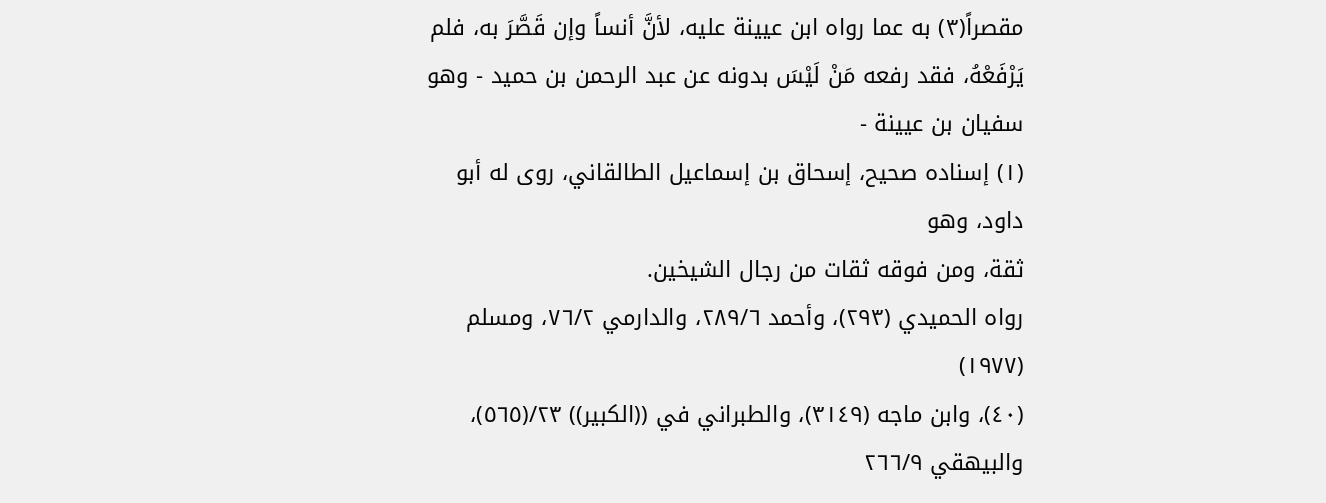مقصراً(٣) به عما رواه ابن عيينة عليه، لأنَّ أنساً وإن قَصَّرَ به، فلم
يَرْفَعْهُ، فقد رفعه مَنْ لَيْسَ بدونه عن عبد الرحمن بن حميد - وهو
سفيان بن عيينة -
(١) إسناده صحيح، إسحاق بن إسماعيل الطالقاني، روى له أبو داود، وهو
ثقة، ومن فوقه ثقات من رجال الشيخين.
رواه الحميدي (٢٩٣)، وأحمد ٢٨٩/٦، والدارمي ٧٦/٢، ومسلم (١٩٧٧)
(٤٠)، وابن ماجه (٣١٤٩)، والطبراني في ((الكبير)) ٢٣/(٥٦٥)، والبيهقي ٢٦٦/٩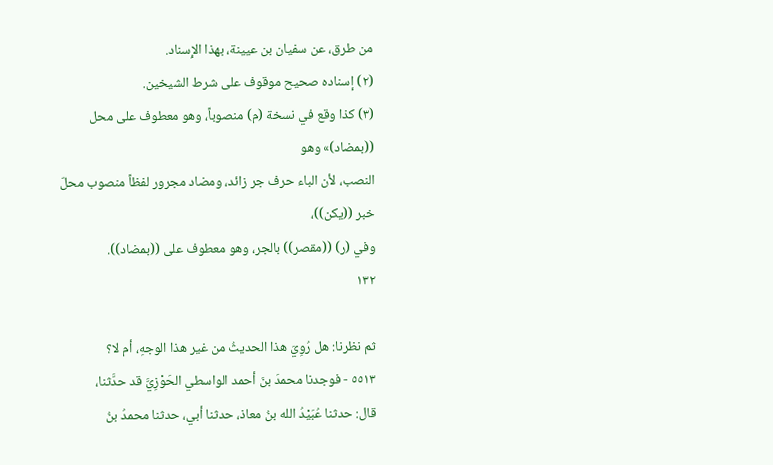من طرق، عن سفيان بن عيينة، بهذا الإِسناد.
(٢) إسناده صحيح موقوف على شرط الشيخين.
(٣) كذا وقع في نسخة (م) منصوباً، وهو معطوف على محل ((بمضاد)» وهو
النصب، لأن الباء حرف جر زائد، ومضاد مجرور لفظاً منصوب محلّ خبر ((يكن))،
وفي (ر) ((مقصر)) بالجر، وهو معطوف على ((بمضاد)).
١٣٢

ثم نظرنا: هل رُوِيَ هذا الحديثُ من غير هذا الوجهِ، أم لا؟
٥٥١٣ - فوجدنا محمدَ بنَ أحمد الواسطي الحَوْزِيَّ قد حدَّثنا،
قال: حدثنا عُبَيْدُ الله بنُ معاذ، حدثنا أبي، حدثنا محمدُ بنُ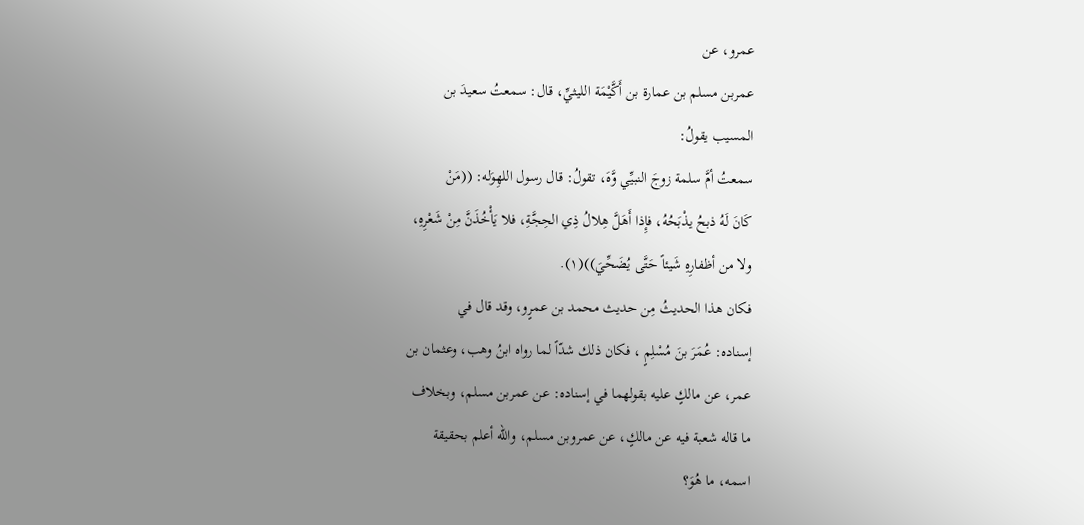عمرو، عن
عمربن مسلم بن عمارة بن أَكَّيْمَة الليثيِّ، قال: سمعتُ سعيدَ بن
المسيب يقولُ:
سمعتُ أمَّ سلمة زوجَ النبيِّي وَّهَ، تقولُ: قال رسول اللهِوَله: ((مَنْ
كَانَ لَهُ ذبحُ يذْبَحُهُ، فإِذا أَهَلَّ هِلالُ ذِي الحِجَّةِ، فلا يَأْخُذَنَّ مِنْ شَعْرِهِ،
ولا من أظفارِهِ شَيئاً حَتَّى يُضَحِّيَ))(١).
فكان هذا الحديثُ مِن حديث محمد بن عمرٍو، وقد قال في
إسناده: عُمَرَ بنَ مُسْلِمٍ ، فكان ذلك شدّاً لما رواه ابنُ وهب، وعثمان بن
عمر، عن مالكٍ عليه بقولهما في إسناده: عن عمربن مسلم، وبخلاف
ما قاله شعبة فيه عن مالكٍ، عن عمروبن مسلم، والله أعلم بحقيقة
اسمه، ما هُوَ؟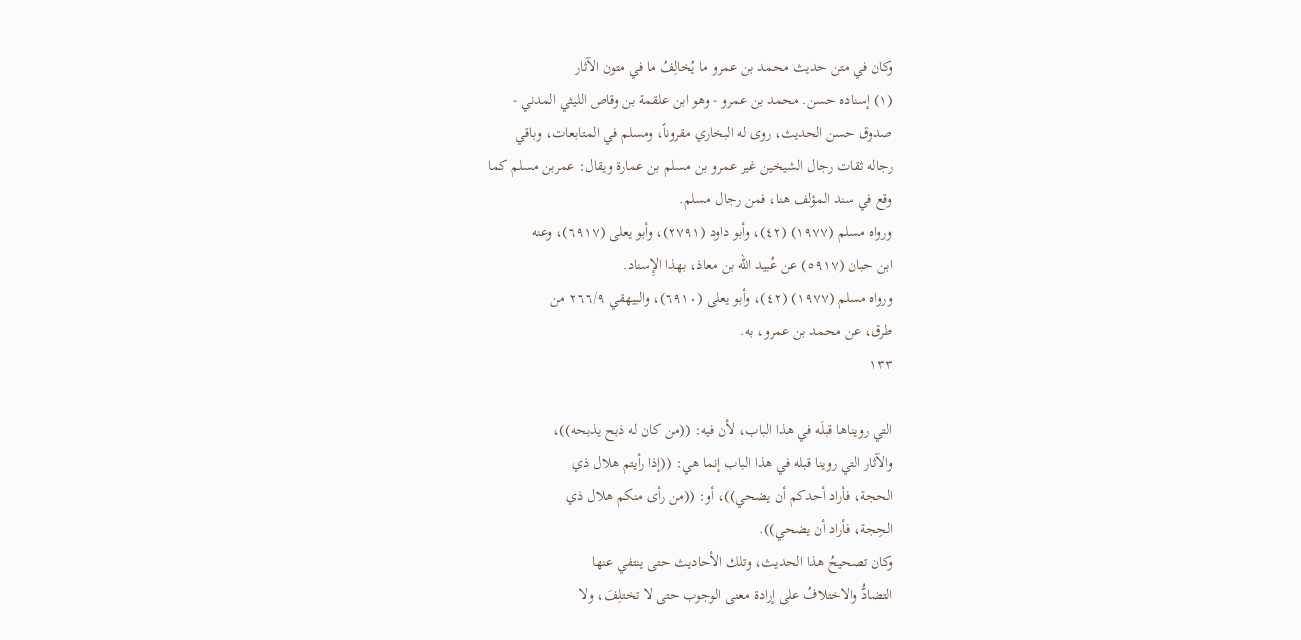وكان في متن حديث محمد بن عمرو ما يُخالِفُ ما في متون الآثار
(١) إسناده حسن. محمد بن عمرو - وهو ابن علقمة بن وقاص الليثي المدني -
صدوق حسن الحديث، روى له البخاري مقروناً، ومسلم في المتابعات، وباقي
رجاله ثقات رجال الشيخين غير عمرو بن مسلم بن عمارة ويقال: عمربن مسلم كما
وقع في سند المؤلف هنا، فمن رجال مسلم.
ورواه مسلم (١٩٧٧) (٤٢)، وأبو داود (٢٧٩١)، وأبو يعلى (٦٩١٧)، وعنه
ابن حبان (٥٩١٧) عن عُبيد الله بن معاذ، بهذا الإِسناد.
ورواه مسلم (١٩٧٧) (٤٢)، وأبو يعلى (٦٩١٠)، والبيهقي ٢٦٦/٩ من
طرق، عن محمد بن عمرو، به.
١٣٣

التي رويناها قبلَه في هذا الباب، لأن فيه: ((من كان له ذبح يذبحه))،
والآثار التي روينا قبله في هذا الباب إنما هي: ((إذا رأيتم هلال ذي
الحجة، فأراد أحدكم أن يضحي))، أو: ((من رأى منكم هلال ذي
الحِجة، فأراد أن يضحي)).
وكان تصحيحُ هذا الحديث، وتلك الأحاديث حتى ينتفي عنها
التضادُّ والاختلافُ على إرادة معنى الوجوب حتى لا تختلِفَ، ولا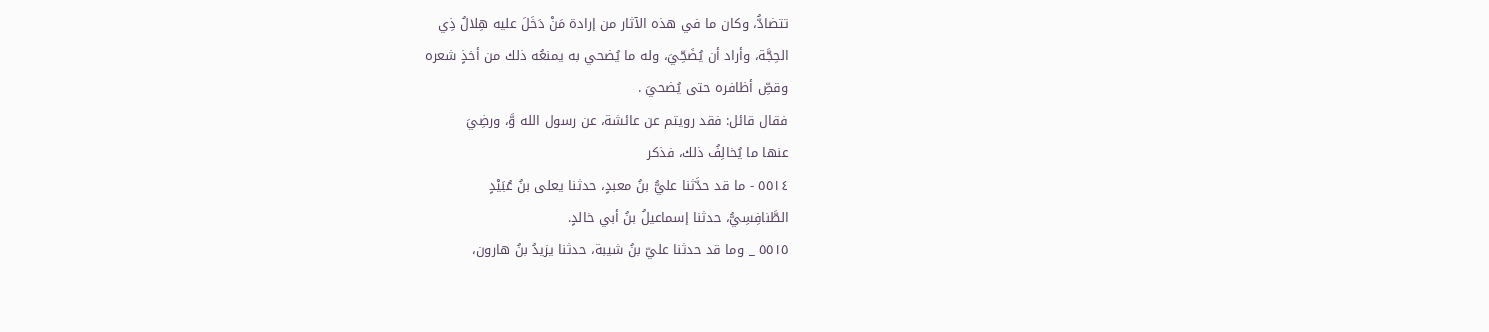تتضادُّ، وكان ما في هذه الآثار من إرادة مَنْ دَخَلَ عليه هِلالُ ذِي
الحِجَّة، وأراد أن يُضَحِّيَ، وله ما يُضحي به يمنعُه ذلك من أخذٍ شعره
وقصِّ أظافره حتى يُضحيَ .
فقال قائل: فقد رويتم عن عائشة، عن رسول الله وَّ، ورضِيَ
عنها ما يُخالِفُ ذلك، فذكر
٥٥١٤ - ما قد حدَّثنا عليُّ بنُ معبدٍ، حدثنا يعلى بنُ عُبَيْدٍ
الطَّنافِسِيُّ، حدثنا إسماعيلُ بنُ أبي خالدٍ.
٥٥١٥ _ وما قد حدثنا عليّ بنُ شيبة، حدثنا يزيدُ بنُ هارون،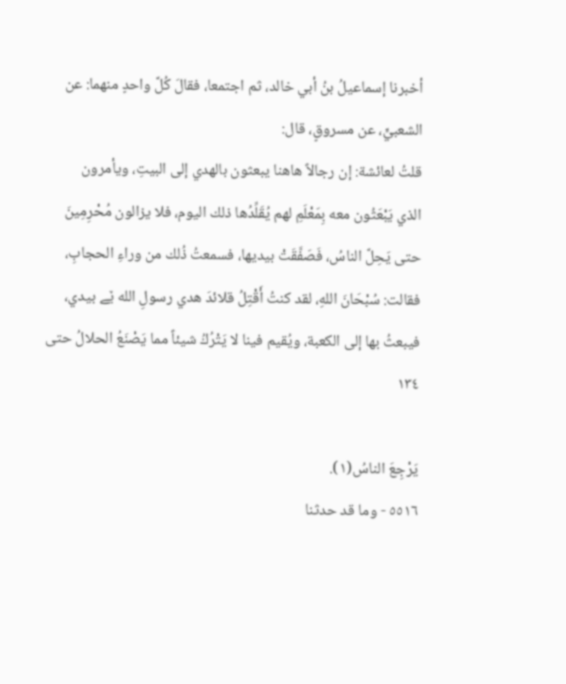أخبرنا إسماعيلُ بنُ أبي خالد، ثم اجتمعا، فقالَ كُلَّ واحدٍ منهما: عن
الشعبيٍّ، عن مسروقٍ، قال:
قلتُ لعائشة: إن رجالاً هاهنا يبعثون بالهدي إلى البيتِ، ويأمرون
الذي يَبْعَثُون معه بِمَعْلَمِ لهم يُقَلِّدُها ذلك اليوم، فلا يزالون مُحْرِمِينَ
حتى يَحِلَّ الناسُ، فَصَفَّقَتْ بيديها، فسمعتُ ذُلك من وراءِ الحجابِ،
فقالت: سُبْحَانَ اللهِ، لقد كنتُ أَقْتِلُ قلائدَ هدي رسولِ الله ێے بيدي،
فيبعثُ بها إلى الكعبة، ويُقيم فينا لا يَتْرُكُ شيئاً مما يَصْنَعُ الحلالُ حتى
١٣٤

يَرْجِعَ الناسُ(١).
٥٥١٦ - وما قد حدثنا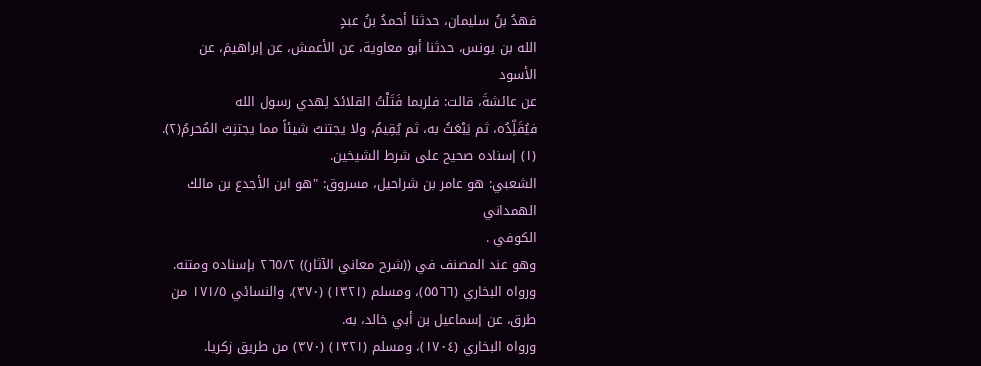فهدُ بنُ سليمان، حدثنا أحمدُ بنُ عبدٍ
الله بن يونس، حدثنا أبو معاوية، عن الأعمش، عن إبراهيمَ، عن
الأسود
عن عائشةَ، قالت: فلربما فَتَلْتُ القلائدَ لِهدي رسول الله
فيُقَلِّدُه، ثم يَبْعَثُ به، ثم يُقِيمُ، ولا يجتنبُ شيئاً مما يجتنِبُ المُحرمُ(٢).
(١) إسناده صحيح على شرط الشيخين.
الشعبي: هو عامر بن شراحيل، مسروق: "هو ابن الأجدع بن مالك الهمداني
الكوفي .
وهو عند المصنف في ((شرح معاني الآثار)) ٢٦٥/٢ بإسناده ومتنه.
ورواه البخاري (٥٥٦٦)، ومسلم (١٣٢١) (٣٧٠)، والنسائي ١٧١/٥ من
طرق، عن إسماعيل بن أبي خالد، به.
ورواه البخاري (١٧٠٤)، ومسلم (١٣٢١) (٣٧٠) من طريق زكريا.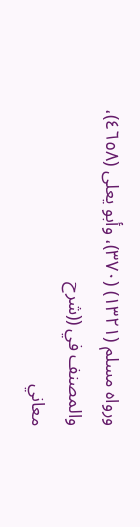ورواه مسلم (١٣٢١) (٣٧٠)، وأبو يعلى (٤٦٥٨)، والمصنف في ((شرح
معاني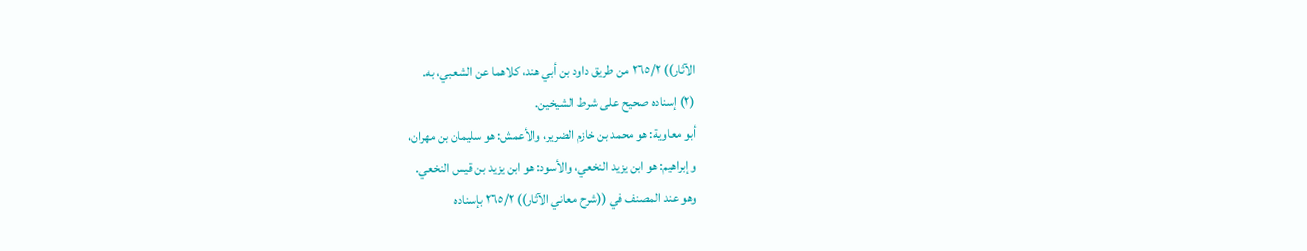الآثار)) ٢٦٥/٢ من طريق داود بن أبي هند، كلاهما عن الشعبي، به.
(٢) إسناده صحيح على شرط الشيخين.
أبو معاوية: هو محمد بن خازم الضرير، والأعمش: هو سليمان بن مهران،
وإبراهيم: هو ابن يزيد النخعي، والأسود: هو ابن يزيد بن قيس النخعي.
وهو عند المصنف في ((شرح معاني الآثار)) ٢٦٥/٢ بإسناده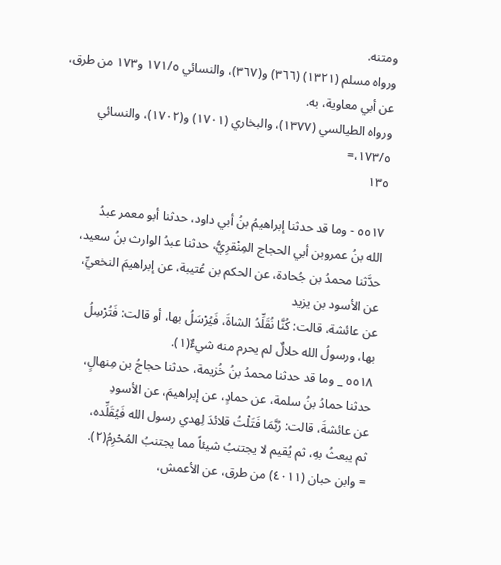ومتنه.
ورواه مسلم (١٣٢١) (٣٦٦) و(٣٦٧)، والنسائي ١٧١/٥ و١٧٣ من طرق،
عن أبي معاوية، به.
ورواه الطيالسي (١٣٧٧)، والبخاري (١٧٠١) و(١٧٠٢)، والنسائي ١٧٣/٥،=
١٣٥

٥٥١٧ - وما قد حدثنا إبراهيمُ بنُ أبي داود، حدثنا أبو معمر عبدُ
الله بنُ عمروبن أبي الحجاج المِنْقرِيُّ، حدثنا عبدُ الوارث بنُ سعيد،
حدَّثنا محمدُ بن جُحادة، عن الحكم بن عُتيبة، عن إبراهيمَ النخعيِّ،
عن الأسود بن يزيد
عن عائشة، قالت: كُنَّا نُقَلِّدُ الشاةَ، فَيُرْسَلُ بها، أو قالت: فَتُرْسِلُ
بها، ورسولُ الله حلالٌ لم يحرم منه شيءٌ(١).
٥٥١٨ _ وما قد حدثنا محمدُ بنُ خُزيمة، حدثنا حجاجُ بن مِنهالٍ،
حدثنا حمادُ بنُ سلمة، عن حمادٍ، عن إبراهيمَ، عن الأسودِ
عن عائشةَ، قالت: رُبَّمَا فَتَلْتُ قلائدَ لِهدي رسول الله فَيُقَلِّده،
ثم يبعثُ بهِ، ثم يُقيم لا يجتنبُ شيئاً مما يجتنبُ المُحْرِمُ(٢).
= وابن حبان (٤٠١١) من طرق، عن الأعمش،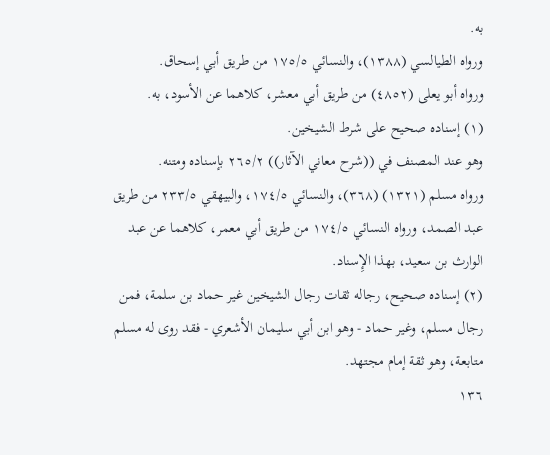به.
ورواه الطيالسي (١٣٨٨)، والنسائي ١٧٥/٥ من طريق أبي إسحاق.
ورواه أبو يعلى (٤٨٥٢) من طريق أبي معشر، كلاهما عن الأسود، به.
(١) إسناده صحيح على شرط الشيخين.
وهو عند المصنف في ((شرح معاني الآثار)) ٢٦٥/٢ بإسناده ومتنه.
ورواه مسلم (١٣٢١) (٣٦٨)، والنسائي ١٧٤/٥، والبيهقي ٢٣٣/٥ من طريق
عبد الصمد، ورواه النسائي ١٧٤/٥ من طريق أبي معمر، كلاهما عن عبد
الوارث بن سعيد، بهذا الإِسناد.
(٢) إسناده صحيح، رجاله ثقات رجال الشيخين غير حماد بن سلمة، فمن
رجال مسلم، وغير حماد - وهو ابن أبي سليمان الأشعري - فقد روى له مسلم
متابعة، وهو ثقة إمام مجتهد.
١٣٦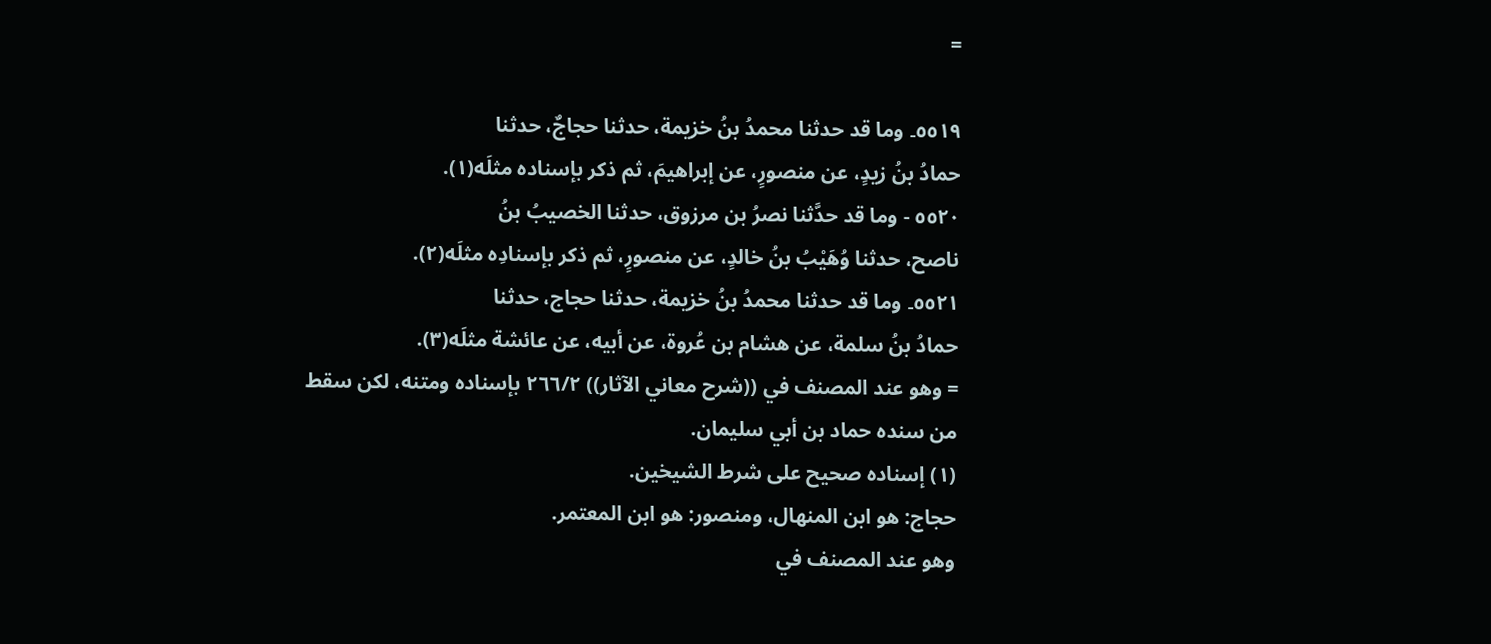=

٥٥١٩۔ وما قد حدثنا محمدُ بنُ خزيمة، حدثنا حجاجٌ، حدثنا
حمادُ بنُ زيدٍ، عن منصورٍ، عن إبراهيمَ، ثم ذكر بإسناده مثلَه(١).
٥٥٢٠ - وما قد حدَّثنا نصرُ بن مرزوق، حدثنا الخصيبُ بنُ
ناصح، حدثنا وُهَيْبُ بنُ خالدٍ، عن منصورٍ، ثم ذكر بإسنادِه مثلَه(٢).
٥٥٢١۔ وما قد حدثنا محمدُ بنُ خزيمة، حدثنا حجاج، حدثنا
حمادُ بنُ سلمة، عن هشام بن عُروة، عن أبيه، عن عائشة مثلَه(٣).
= وهو عند المصنف في ((شرح معاني الآثار)) ٢٦٦/٢ بإسناده ومتنه، لكن سقط
من سنده حماد بن أبي سليمان.
(١) إسناده صحيح على شرط الشيخين.
حجاج: هو ابن المنهال، ومنصور: هو ابن المعتمر.
وهو عند المصنف في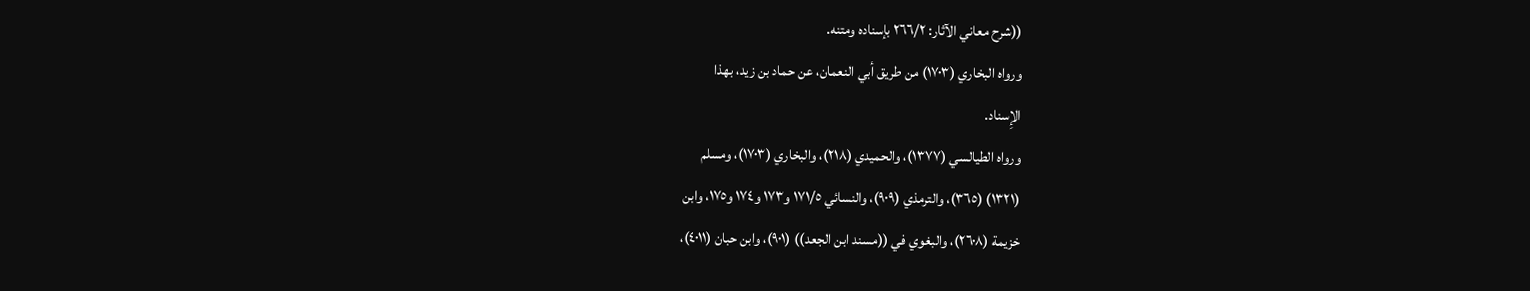((شرح معاني الآثار: ٢٦٦/٢ بإسناده ومتنه.
ورواه البخاري (١٧٠٣) من طريق أبي النعمان، عن حماد بن زيد، بهذا
الإِسناد.
ورواه الطيالسي (١٣٧٧)، والحميدي (٢١٨)، والبخاري (١٧٠٣)، ومسلم
(١٣٢١) (٣٦٥)، والترمذي (٩٠٩)، والنسائي ١٧١/٥ و١٧٣ و١٧٤ و١٧٥، وابن
خزيمة (٢٦٠٨)، والبغوي في ((مسند ابن الجعد)) (٩٠١)، وابن حبان (٤٠١١)،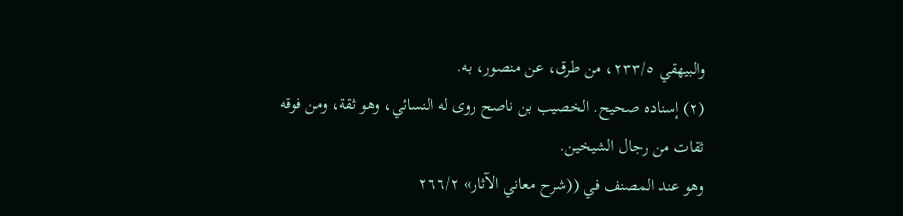والبيهقي ٢٣٣/٥، من طرق، عن منصور، به.
(٢) إسناده صحيح. الخصيب بن ناصح روى له النسائي، وهو ثقة، ومن فوقه
ثقات من رجال الشيخين.
وهو عند المصنف في ((شرح معاني الآثار» ٢٦٦/٢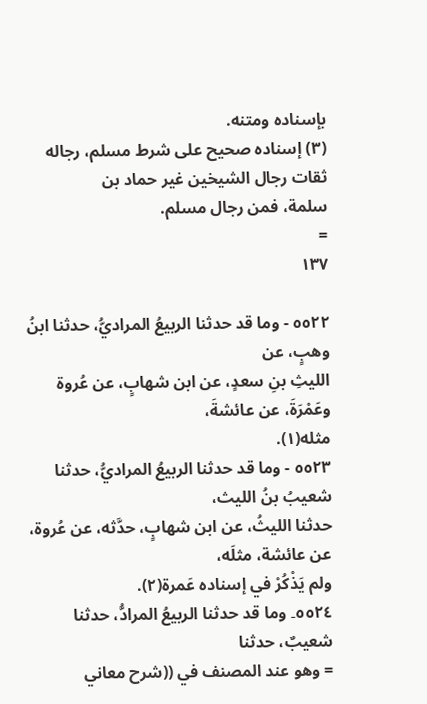بإسناده ومتنه.
(٣) إسناده صحيح على شرط مسلم، رجاله ثقات رجال الشيخين غير حماد بن
سلمة، فمن رجال مسلم.
=
١٣٧

٥٥٢٢ - وما قد حدثنا الربيعُ المراديُّ، حدثنا ابنُ وهبٍ، عن
الليثِ بنِ سعدٍ، عن ابن شهابٍ، عن عُروة وعَمْرَةَ، عن عائشةَ،
مثله(١).
٥٥٢٣ - وما قد حدثنا الربيعُ المراديُّ، حدثنا شعيبُ بنُ الليث،
حدثنا الليثُ، عن ابن شهابٍ، حدَّثه، عن عُروة، عن عائشة، مثلَه،
ولم يَذْكُرْ في إسناده عَمرة(٢).
٥٥٢٤۔ وما قد حدثنا الربيعُ المرادُّ، حدثنا شعیبٌ، حدثنا
= وهو عند المصنف في ((شرح معاني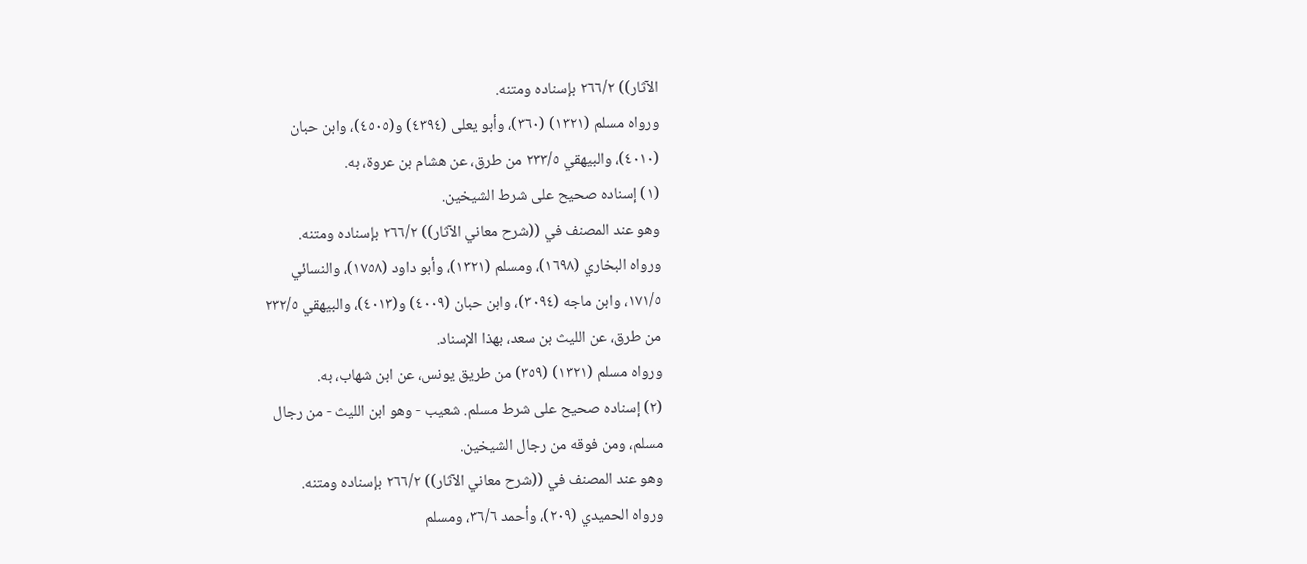الآثار)) ٢٦٦/٢ بإسناده ومتنه.
ورواه مسلم (١٣٢١) (٣٦٠)، وأبو يعلى (٤٣٩٤) و(٤٥٠٥)، وابن حبان
(٤٠١٠)، والبيهقي ٢٣٣/٥ من طرق، عن هشام بن عروة، به.
(١) إسناده صحيح على شرط الشيخين.
وهو عند المصنف في ((شرح معاني الآثار)) ٢٦٦/٢ بإسناده ومتنه.
ورواه البخاري (١٦٩٨)، ومسلم (١٣٢١)، وأبو داود (١٧٥٨)، والنسائي
١٧١/٥، وابن ماجه (٣٠٩٤)، وابن حبان (٤٠٠٩) و(٤٠١٣)، والبيهقي ٢٣٢/٥
من طرق، عن الليث بن سعد، بهذا الإسناد.
ورواه مسلم (١٣٢١) (٣٥٩) من طريق يونس، عن ابن شهاب، به.
(٢) إسناده صحيح على شرط مسلم. شعيب - وهو ابن الليث - من رجال
مسلم، ومن فوقه من رجال الشیخین.
وهو عند المصنف في ((شرح معاني الآثار)) ٢٦٦/٢ بإسناده ومتنه.
ورواه الحميدي (٢٠٩)، وأحمد ٣٦/٦، ومسلم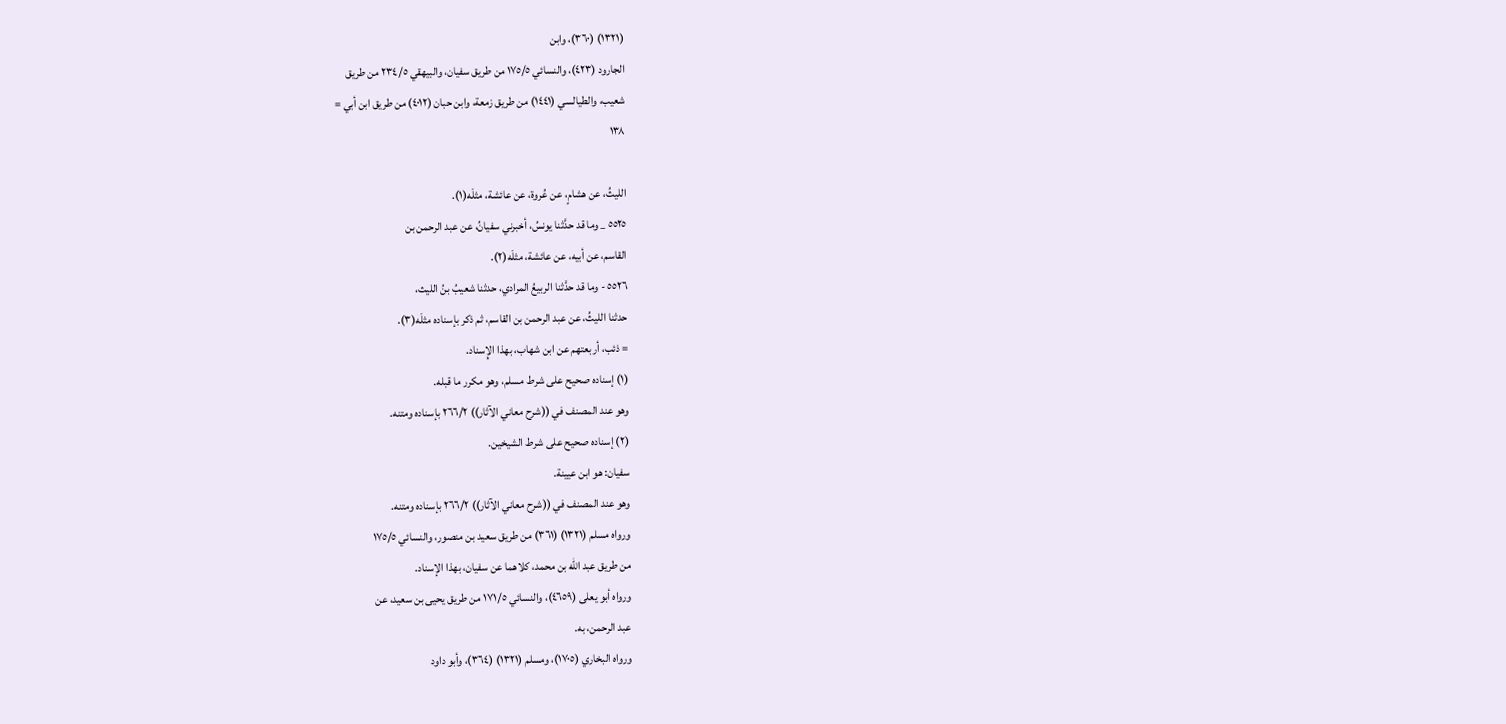(١٣٢١) (٣٦٠)، وابن
الجارود (٤٢٣)، والنسائي ١٧٥/٥ من طريق سفيان، والبيهقي ٢٣٤/٥ من طريق
شعيب، والطيالسي (١٤٤١) من طريق زمعة، وابن حبان (٤٠١٢) من طريق ابن أبي =
١٣٨

الليثُ، عن هشامٍ، عن عُروة، عن عائشة، مثلَه(١).
٥٥٢٥ _ وما قد حدَّثنا يونسُ، أخبرني سفيانُ، عن عبد الرحمن بن
القاسم، عن أبيه، عن عائشة، مثلَه(٢).
٥٥٢٦ - وما قد حدَّثنا الربيعُ المرادي، حدثنا شعيبُ بنُ الليث،
حدثنا الليثُ، عن عبد الرحمن بن القاسم، ثم ذكر بإسناده مثلَه(٣).
= ذئب، أربعتهم عن ابن شهاب، بهذا الإِسناد.
(١) إسناده صحيح على شرط مسلم، وهو مكرر ما قبله.
وهو عند المصنف في ((شرح معاني الآثار)) ٢٦٦/٢ بإسناده ومتنه.
(٢) إسناده صحيح على شرط الشيخين.
سفيان: هو ابن عيينة.
وهو عند المصنف في ((شرح معاني الآثار)) ٢٦٦/٢ بإسناده ومتنه.
ورواه مسلم (١٣٢١) (٣٦١) من طريق سعيد بن منصور، والنسائي ١٧٥/٥
من طريق عبد الله بن محمد، كلاهما عن سفيان، بهذا الإسناد.
ورواه أبو يعلى (٤٦٥٩)، والنسائي ١٧١/٥ من طريق يحيى بن سعيد، عن
عبد الرحمن، به.
ورواه البخاري (١٧٠٥)، ومسلم (١٣٢١) (٣٦٤)، وأبو داود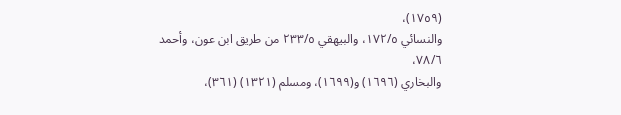(١٧٥٩)،
والنسائي ١٧٢/٥، والبيهقي ٢٣٣/٥ من طريق ابن عون، وأحمد ٧٨/٦،
والبخاري (١٦٩٦) و(١٦٩٩)، ومسلم (١٣٢١) (٣٦١)،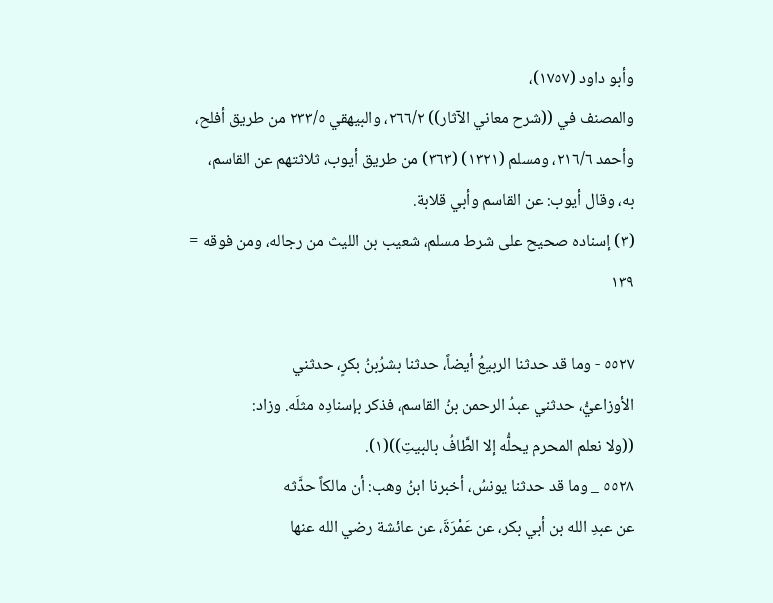وأبو داود (١٧٥٧)،
والمصنف في ((شرح معاني الآثار)) ٢٦٦/٢، والبيهقي ٢٣٣/٥ من طريق أفلح،
وأحمد ٢١٦/٦، ومسلم (١٣٢١) (٣٦٣) من طريق أيوب، ثلاثتهم عن القاسم،
به، وقال أيوب: عن القاسم وأبي قلابة.
(٣) إسناده صحيح على شرط مسلم، شعيب بن الليث من رجاله، ومن فوقه =
١٣٩

٥٥٢٧ - وما قد حدثنا الربيعُ أيضاً، حدثنا بشرُبنُ بكرٍ، حدثني
الأوزاعيُّ، حدثني عبدُ الرحمن بنُ القاسم، فذكر بإسنادِه مثلَه. وزاد:
((ولا نعلم المحرم يحلُّه إلا الطَّافُ بالبيتِ))(١).
٥٥٢٨ _ وما قد حدثنا يونسُ، أخبرنا ابنُ وهب: أن مالكاً حدَّثه
عن عبدِ الله بن أبي بكر، عن عَمْرَةَ، عن عائشة رضي الله عنها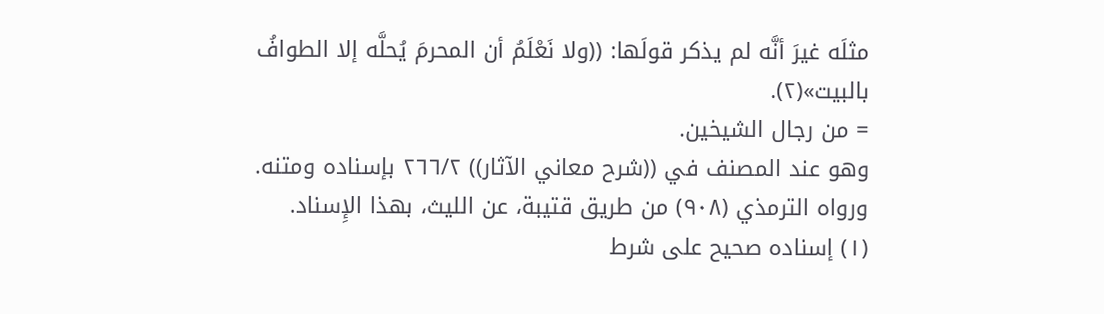مثلَه غيرَ أنَّه لم يذكر قولَها: ((ولا نَعْلَمُ أن المحرمَ يُحلَّه إلا الطوافُ
بالبيت»(٢).
= من رجال الشيخين.
وهو عند المصنف في ((شرح معاني الآثار)) ٢٦٦/٢ بإسناده ومتنه.
ورواه الترمذي (٩٠٨) من طريق قتيبة، عن الليث، بهذا الإِسناد.
(١) إسناده صحيح على شرط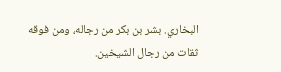البخاري. بشر بن بكر من رجاله، ومن فوقه
ثقات من رجال الشیخین.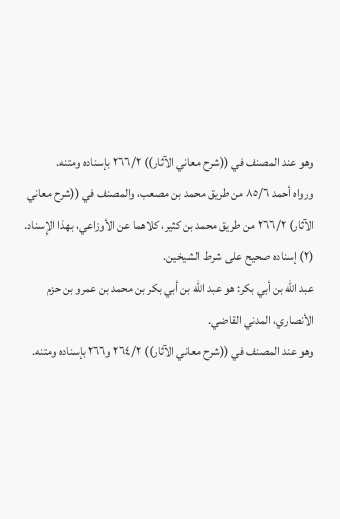وهو عند المصنف في ((شرح معاني الآثار)) ٢٦٦/٢ بإسناده ومتنه.
ورواه أحمد ٨٥/٦ من طريق محمد بن مصعب، والمصنف في ((شرح معاني
الآثار) ٢٦٦/٢ من طريق محمد بن كثير، كلاهما عن الأوزاعي، بهذا الإِسناد.
(٢) إسناده صحيح على شرط الشيخين.
عبد الله بن أبي بكر: هو عبد الله بن أبي بكر بن محمد بن عمرو بن حزم
الأنصاري، المدني القاضي.
وهو عند المصنف في ((شرح معاني الآثار)) ٢٦٤/٢ و٢٦٦ بإسناده ومتنه.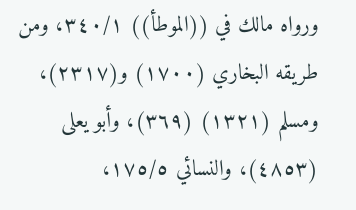ورواه مالك في ((الموطأ)) ٣٤٠/١، ومن طريقه البخاري (١٧٠٠) و(٢٣١٧)،
ومسلم (١٣٢١) (٣٦٩)، وأبو يعلى (٤٨٥٣)، والنسائي ١٧٥/٥،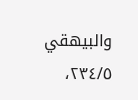والبيهقي
٢٣٤/٥،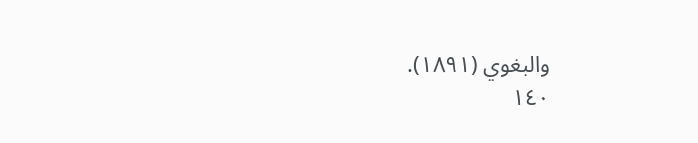والبغوي (١٨٩١).
١٤٠